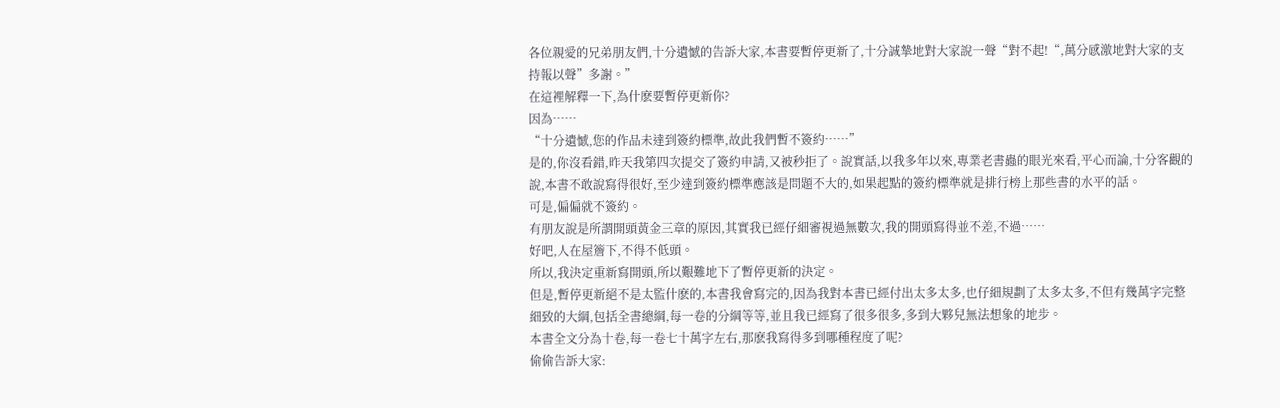各位親愛的兄弟朋友們,十分遺憾的告訴大家,本書要暫停更新了,十分誠摯地對大家說一聲“對不起!“,萬分感激地對大家的支持報以聲”多謝。”
在這裡解釋一下,為什麽要暫停更新你?
因為……
“十分遺憾,您的作品未達到簽約標準,故此我們暫不簽約……”
是的,你沒看錯,昨天我第四次提交了簽約申請,又被秒拒了。說實話,以我多年以來,專業老書蟲的眼光來看,平心而論,十分客觀的說,本書不敢說寫得很好,至少達到簽約標準應該是問題不大的,如果起點的簽約標準就是排行榜上那些書的水平的話。
可是,偏偏就不簽約。
有朋友說是所謂開頭黃金三章的原因,其實我已經仔細審視過無數次,我的開頭寫得並不差,不過……
好吧,人在屋簷下,不得不低頭。
所以,我決定重新寫開頭,所以艱難地下了暫停更新的決定。
但是,暫停更新絕不是太監什麽的,本書我會寫完的,因為我對本書已經付出太多太多,也仔細規劃了太多太多,不但有幾萬字完整細致的大綱,包括全書總綱,每一卷的分綱等等,並且我已經寫了很多很多,多到大夥兒無法想象的地步。
本書全文分為十卷,每一卷七十萬字左右,那麽我寫得多到哪種程度了呢?
偷偷告訴大家: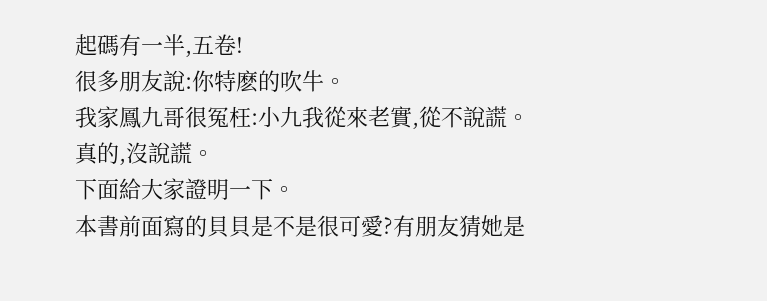起碼有一半,五卷!
很多朋友說:你特麽的吹牛。
我家鳳九哥很冤枉:小九我從來老實,從不說謊。
真的,沒說謊。
下面給大家證明一下。
本書前面寫的貝貝是不是很可愛?有朋友猜她是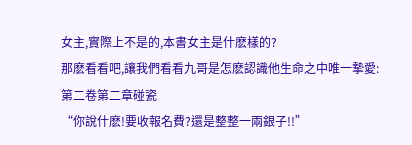女主,實際上不是的,本書女主是什麽樣的?
那麽看看吧,讓我們看看九哥是怎麽認識他生命之中唯一摯愛:
第二卷第二章碰瓷
“你說什麽!要收報名費?還是整整一兩銀子!!”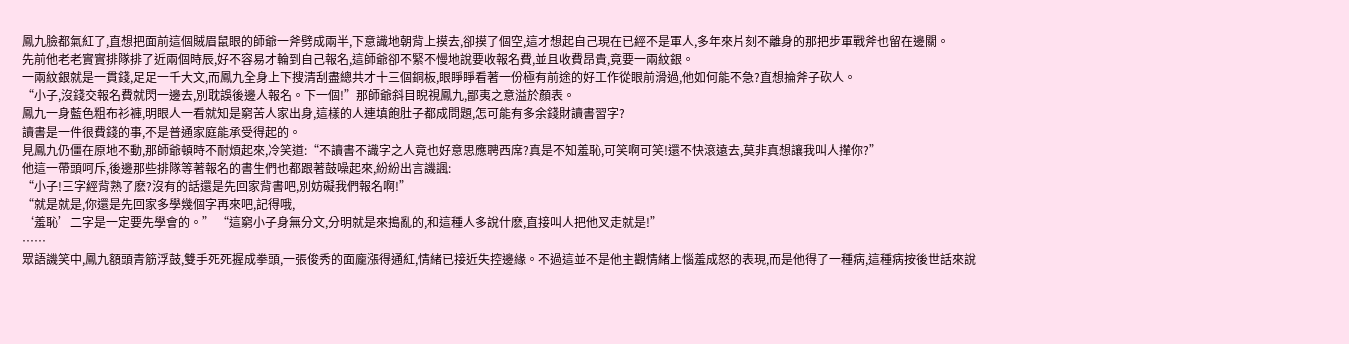鳳九臉都氣紅了,直想把面前這個賊眉鼠眼的師爺一斧劈成兩半,下意識地朝背上摸去,卻摸了個空,這才想起自己現在已經不是軍人,多年來片刻不離身的那把步軍戰斧也留在邊關。
先前他老老實實排隊排了近兩個時辰,好不容易才輪到自己報名,這師爺卻不緊不慢地說要收報名費,並且收費昂貴,竟要一兩紋銀。
一兩紋銀就是一貫錢,足足一千大文,而鳳九全身上下搜清刮盡總共才十三個銅板,眼睜睜看著一份極有前途的好工作從眼前滑過,他如何能不急?直想掄斧子砍人。
“小子,沒錢交報名費就閃一邊去,別耽誤後邊人報名。下一個!”那師爺斜目睨視鳳九,鄙夷之意溢於顏表。
鳳九一身藍色粗布衫褲,明眼人一看就知是窮苦人家出身,這樣的人連填飽肚子都成問題,怎可能有多余錢財讀書習字?
讀書是一件很費錢的事,不是普通家庭能承受得起的。
見鳳九仍僵在原地不動,那師爺頓時不耐煩起來,冷笑道:“不讀書不識字之人竟也好意思應聘西席?真是不知羞恥,可笑啊可笑!還不快滾遠去,莫非真想讓我叫人攆你?”
他這一帶頭呵斥,後邊那些排隊等著報名的書生們也都跟著鼓噪起來,紛紛出言譏諷:
“小子!三字經背熟了麽?沒有的話還是先回家背書吧,別妨礙我們報名啊!”
“就是就是,你還是先回家多學幾個字再來吧,記得哦,
‘羞恥’二字是一定要先學會的。” “這窮小子身無分文,分明就是來搗亂的,和這種人多說什麽,直接叫人把他叉走就是!”
……
眾語譏笑中,鳳九額頭青筋浮鼓,雙手死死握成拳頭,一張俊秀的面龐漲得通紅,情緒已接近失控邊緣。不過這並不是他主觀情緒上惱羞成怒的表現,而是他得了一種病,這種病按後世話來說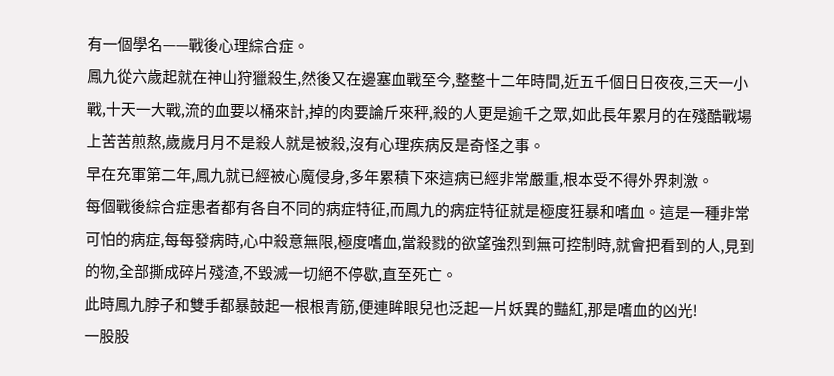有一個學名——戰後心理綜合症。
鳳九從六歲起就在神山狩獵殺生,然後又在邊塞血戰至今,整整十二年時間,近五千個日日夜夜,三天一小戰,十天一大戰,流的血要以桶來計,掉的肉要論斤來秤,殺的人更是逾千之眾,如此長年累月的在殘酷戰場上苦苦煎熬,歲歲月月不是殺人就是被殺,沒有心理疾病反是奇怪之事。
早在充軍第二年,鳳九就已經被心魔侵身,多年累積下來這病已經非常嚴重,根本受不得外界刺激。
每個戰後綜合症患者都有各自不同的病症特征,而鳳九的病症特征就是極度狂暴和嗜血。這是一種非常可怕的病症,每每發病時,心中殺意無限,極度嗜血,當殺戮的欲望強烈到無可控制時,就會把看到的人,見到的物,全部撕成碎片殘渣,不毀滅一切絕不停歇,直至死亡。
此時鳳九脖子和雙手都暴鼓起一根根青筋,便連眸眼兒也泛起一片妖異的豔紅,那是嗜血的凶光!
一股股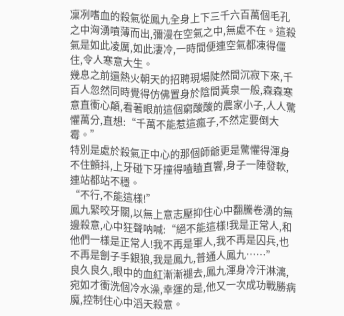凜冽嗜血的殺氣從鳳九全身上下三千六百萬個毛孔之中洶湧噴薄而出,彌漫在空氣之中,無處不在。這殺氣是如此凌厲,如此淒冷,一時間便連空氣都凍得僵住,令人寒意大生。
幾息之前還熱火朝天的招聘現場陡然間沉寂下來,千百人忽然同時覺得仿佛置身於陰間黃泉一般,森森寒意直衝心顛,看著眼前這個窮酸酸的農家小子,人人驚懼萬分,直想:“千萬不能惹這瘋子,不然定要倒大霉。”
特別是處於殺氣正中心的那個師爺更是驚懼得渾身不住顫抖,上牙碰下牙撞得嗑瞌直響,身子一陣發軟,連站都站不穩。
“不行,不能這樣!”
鳳九緊咬牙關,以無上意志壓抑住心中翻騰卷湧的無邊殺意,心中狂聲呐喊:“絕不能這樣!我是正常人,和他們一樣是正常人!我不再是軍人,我不再是囚兵,也不再是劊子手銀狼,我是鳳九,普通人鳳九……”
良久良久,眼中的血紅漸漸褪去,鳳九渾身冷汗淋漓,宛如才衝洗個冷水澡,幸運的是,他又一次成功戰勝病魔,控制住心中滔天殺意。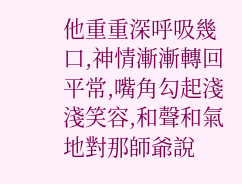他重重深呼吸幾口,神情漸漸轉回平常,嘴角勾起淺淺笑容,和聲和氣地對那師爺說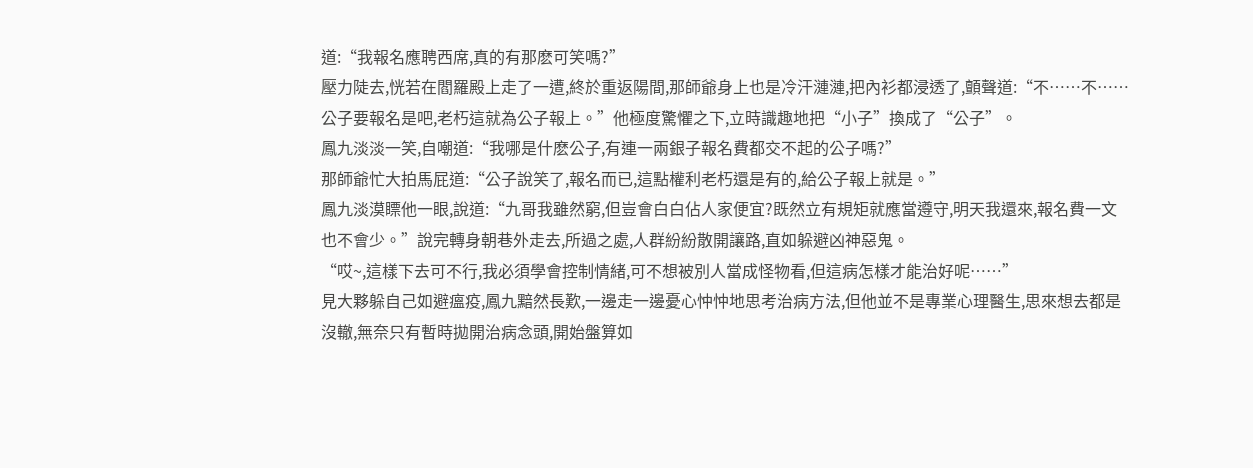道:“我報名應聘西席,真的有那麽可笑嗎?”
壓力陡去,恍若在閻羅殿上走了一遭,終於重返陽間,那師爺身上也是冷汗漣漣,把內衫都浸透了,顫聲道:“不……不……公子要報名是吧,老朽這就為公子報上。”他極度驚懼之下,立時識趣地把“小子”換成了“公子”。
鳳九淡淡一笑,自嘲道:“我哪是什麽公子,有連一兩銀子報名費都交不起的公子嗎?”
那師爺忙大拍馬屁道:“公子說笑了,報名而已,這點權利老朽還是有的,給公子報上就是。”
鳳九淡漠瞟他一眼,說道:“九哥我雖然窮,但豈會白白佔人家便宜?既然立有規矩就應當遵守,明天我還來,報名費一文也不會少。”說完轉身朝巷外走去,所過之處,人群紛紛散開讓路,直如躲避凶神惡鬼。
“哎~,這樣下去可不行,我必須學會控制情緒,可不想被別人當成怪物看,但這病怎樣才能治好呢……”
見大夥躲自己如避瘟疫,鳳九黯然長歎,一邊走一邊憂心忡忡地思考治病方法,但他並不是專業心理醫生,思來想去都是沒轍,無奈只有暫時拋開治病念頭,開始盤算如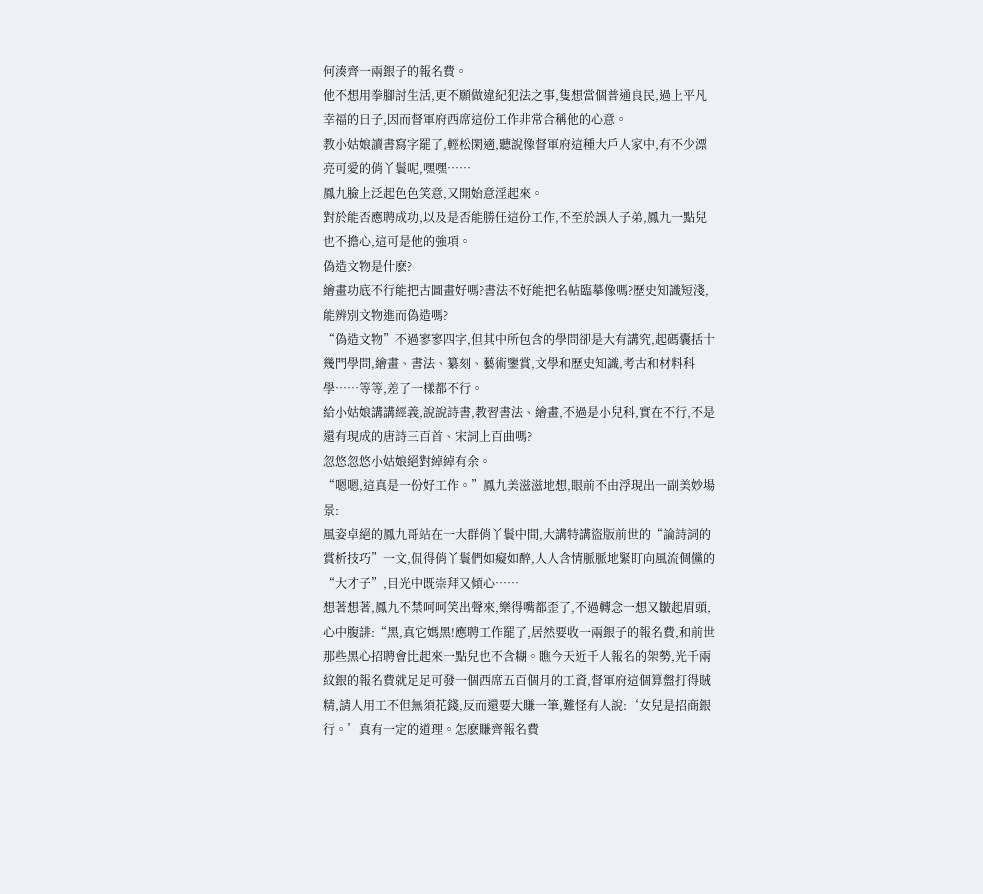何湊齊一兩銀子的報名費。
他不想用拳腳討生活,更不願做違紀犯法之事,隻想當個普通良民,過上平凡幸福的日子,因而督軍府西席這份工作非常合稱他的心意。
教小姑娘讀書寫字罷了,輕松閑適,聽說像督軍府這種大戶人家中,有不少漂亮可愛的俏丫鬟呢,嘿嘿……
鳳九臉上泛起色色笑意,又開始意淫起來。
對於能否應聘成功,以及是否能勝任這份工作,不至於誤人子弟,鳳九一點兒也不擔心,這可是他的強項。
偽造文物是什麽?
繪畫功底不行能把古圖畫好嗎?書法不好能把名帖臨摹像嗎?歷史知識短淺,能辨別文物進而偽造嗎?
“偽造文物”不過寥寥四字,但其中所包含的學問卻是大有講究,起碼囊括十幾門學問,繪畫、書法、纂刻、藝術鑒賞,文學和歷史知識,考古和材料科學……等等,差了一樣都不行。
給小姑娘講講經義,說說詩書,教習書法、繪畫,不過是小兒科,實在不行,不是還有現成的唐詩三百首、宋詞上百曲嗎?
忽悠忽悠小姑娘絕對綽綽有余。
“嗯嗯,這真是一份好工作。”鳳九美滋滋地想,眼前不由浮現出一副美妙場景:
風姿卓絕的鳳九哥站在一大群俏丫鬟中間,大講特講盜版前世的“論詩詞的賞析技巧”一文,侃得俏丫鬟們如癡如醉,人人含情脈脈地緊盯向風流倜儻的“大才子”,目光中既崇拜又傾心……
想著想著,鳳九不禁呵呵笑出聲來,樂得嘴都歪了,不過轉念一想又皺起眉頭,心中腹誹:“黑,真它媽黑!應聘工作罷了,居然要收一兩銀子的報名費,和前世那些黑心招聘會比起來一點兒也不含糊。瞧今天近千人報名的架勢,光千兩紋銀的報名費就足足可發一個西席五百個月的工資,督軍府這個算盤打得賊精,請人用工不但無須花錢,反而還要大賺一筆,難怪有人說:‘女兒是招商銀行。’真有一定的道理。怎麽賺齊報名費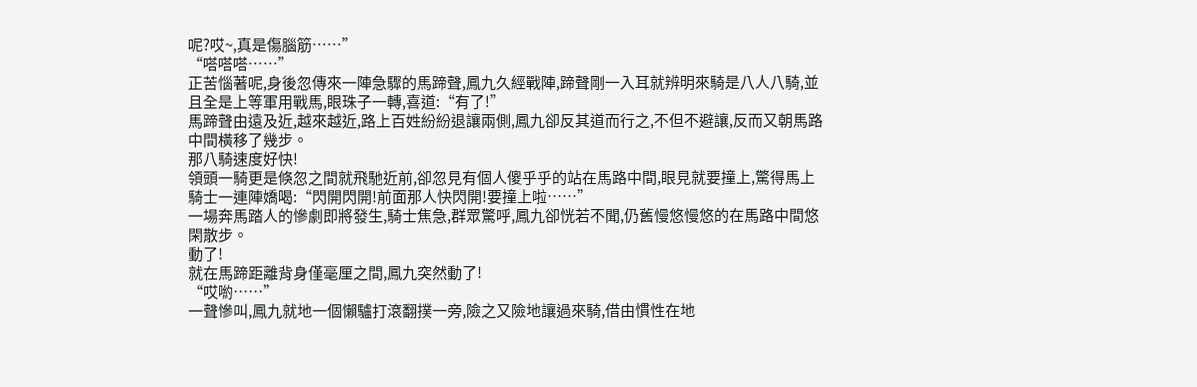呢?哎~,真是傷腦筋……”
“嗒嗒嗒……”
正苦惱著呢,身後忽傳來一陣急驟的馬蹄聲,鳳九久經戰陣,蹄聲剛一入耳就辨明來騎是八人八騎,並且全是上等軍用戰馬,眼珠子一轉,喜道:“有了!”
馬蹄聲由遠及近,越來越近,路上百姓紛紛退讓兩側,鳳九卻反其道而行之,不但不避讓,反而又朝馬路中間橫移了幾步。
那八騎速度好快!
領頭一騎更是倏忽之間就飛馳近前,卻忽見有個人傻乎乎的站在馬路中間,眼見就要撞上,驚得馬上騎士一連陣嬌喝:“閃開閃開!前面那人快閃開!要撞上啦……”
一場奔馬踏人的慘劇即將發生,騎士焦急,群眾驚呼,鳳九卻恍若不聞,仍舊慢悠慢悠的在馬路中間悠閑散步。
動了!
就在馬蹄距離背身僅毫厘之間,鳳九突然動了!
“哎喲……”
一聲慘叫,鳳九就地一個懶驢打滾翻撲一旁,險之又險地讓過來騎,借由慣性在地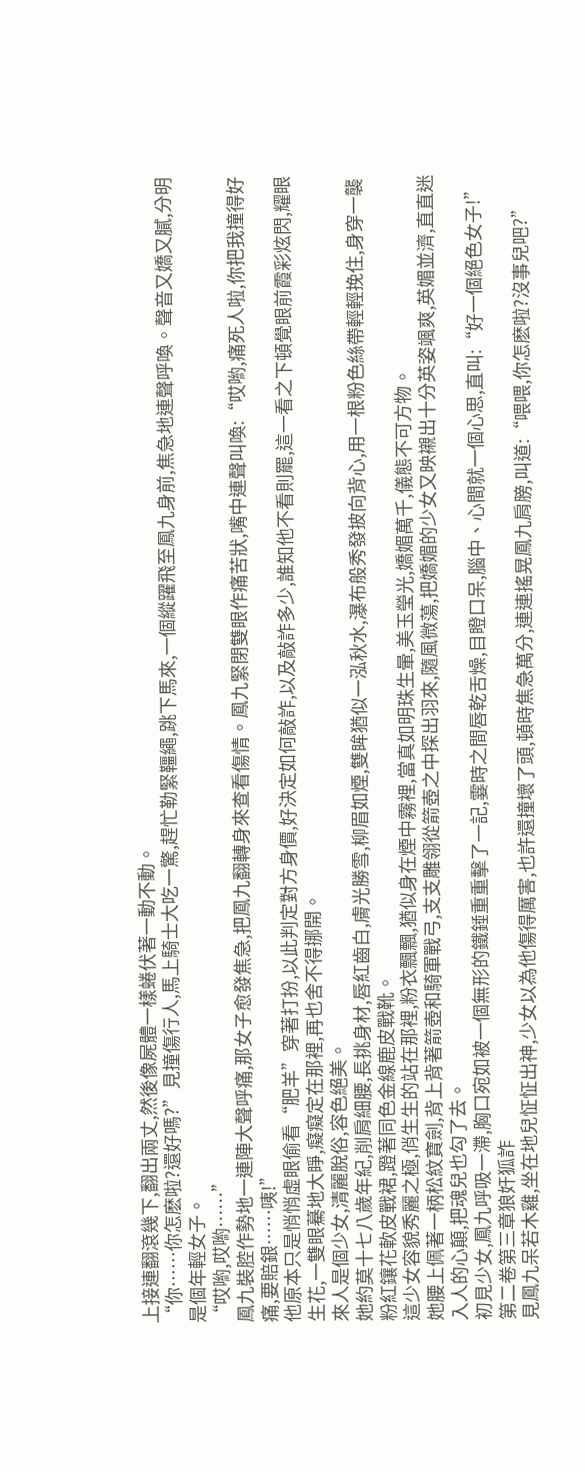上接連翻滾幾下,翻出兩丈,然後像屍體一樣蜷伏著一動不動。
“你……你怎麽啦?還好嗎?”見撞傷行人,馬上騎士大吃一驚,趕忙勒緊韁繩,跳下馬來,一個縱躍飛至鳳九身前,焦急地連聲呼喚。聲音又嬌又膩,分明是個年輕女子。
“哎喲,哎喲……”
鳳九裝腔作勢地一連陣大聲呼痛,那女子愈發焦急,把鳳九翻轉身來查看傷情。鳳九緊閉雙眼作痛苦狀,嘴中連聲叫喚:“哎喲,痛死人啦,你把我撞得好痛,要賠銀……咦!”
他原本只是悄悄虛眼偷看“肥羊”穿著打扮,以此判定對方身價,好決定如何敲詐,以及敲詐多少,誰知他不看則罷,這一看之下頓覺眼前霞彩炫閃,耀眼生花,一雙眼驀地大睜,癡癡定在那裡,再也舍不得挪開。
來人是個少女,清麗脫俗,容色絕美。
她約莫十七八歲年紀,削肩細腰,長挑身材,唇紅齒白,膚光勝雪,柳眉如煙,雙眸猶似一泓秋水,瀑布般秀發披向背心,用一根粉色絲帶輕輕挽住,身穿一襲粉紅鑲花軟皮戰裙,蹬著同色金線鹿皮戰靴。
這少女容貌秀麗之極,俏生生的站在那裡,粉衣飄飄,猶似身在煙中霧裡,當真如明珠生暈,美玉瑩光,嬌媚萬千,儀態不可方物。
她腰上佩著一柄松紋寶劍,背上背著箭壺和騎軍戰弓,支支雕翎從箭壺之中探出羽來,隨風微蕩,把嬌媚的少女又映襯出十分英姿颯爽,英媚並濟,直直迷入人的心顛,把魂兒也勾了去。
初見少女,鳳九呼吸一滯,胸口宛如被一個無形的鐵錘重重擊了一記,霎時之間唇乾舌燥,目瞪口呆,腦中、心間就一個心思,直叫:“好一個絕色女子!”
第二卷第三章狼奸狐詐
見鳳九呆若木雞,坐在地兒怔怔出神,少女以為他傷得厲害,也許還撞壞了頭,頓時焦急萬分,連連搖晃鳳九肩膀,叫道:“喂喂,你怎麽啦?沒事兒吧?”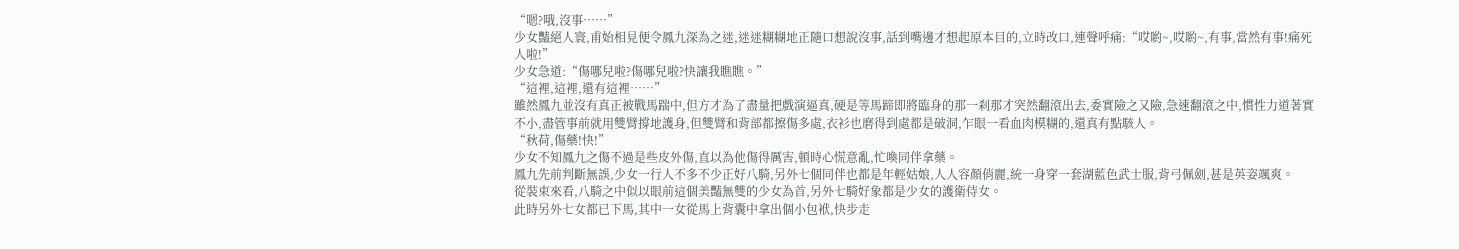“嗯?哦,沒事……”
少女豔絕人寰,甫始相見便令鳳九深為之迷,迷迷糊糊地正隨口想說沒事,話到嘴邊才想起原本目的,立時改口,連聲呼痛:“哎喲~,哎喲~,有事,當然有事!痛死人啦!”
少女急道:“傷哪兒啦?傷哪兒啦?快讓我瞧瞧。”
“這裡,這裡,還有這裡……”
雖然鳳九並沒有真正被戰馬踹中,但方才為了盡量把戲演逼真,硬是等馬蹄即將臨身的那一刹那才突然翻滾出去,委實險之又險,急速翻滾之中,慣性力道著實不小,盡管事前就用雙臂撐地護身,但雙臂和背部都擦傷多處,衣衫也磨得到處都是破洞,乍眼一看血肉模糊的,還真有點駭人。
“秋荷,傷藥!快!”
少女不知鳳九之傷不過是些皮外傷,直以為他傷得厲害,頓時心慌意亂,忙喚同伴拿藥。
鳳九先前判斷無誤,少女一行人不多不少正好八騎,另外七個同伴也都是年輕姑娘,人人容顏俏麗,統一身穿一套湖藍色武士服,背弓佩劍,甚是英姿颯爽。
從裝束來看,八騎之中似以眼前這個美豔無雙的少女為首,另外七騎好象都是少女的護衛侍女。
此時另外七女都已下馬,其中一女從馬上背囊中拿出個小包袱,快步走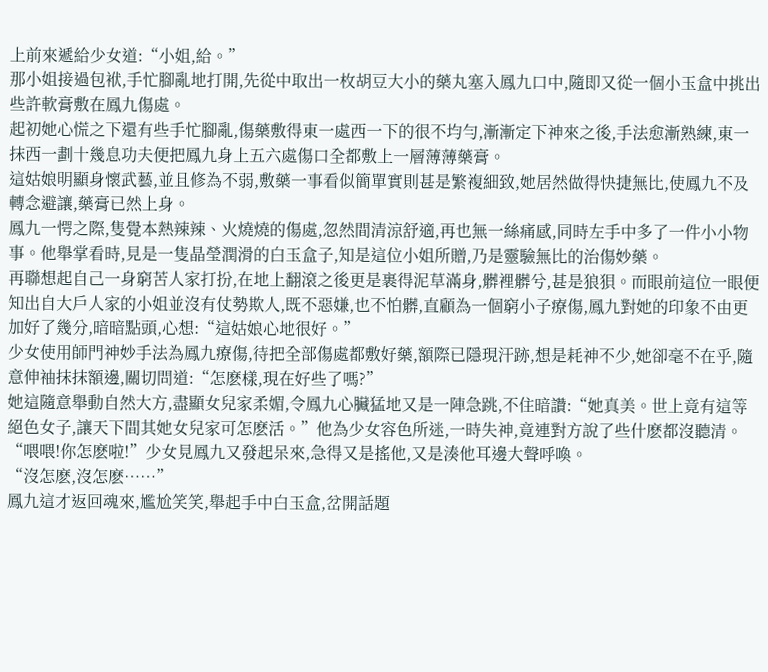上前來遞給少女道:“小姐,給。”
那小姐接過包袱,手忙腳亂地打開,先從中取出一枚胡豆大小的藥丸塞入鳳九口中,隨即又從一個小玉盒中挑出些許軟膏敷在鳳九傷處。
起初她心慌之下還有些手忙腳亂,傷藥敷得東一處西一下的很不均勻,漸漸定下神來之後,手法愈漸熟練,東一抹西一劃十幾息功夫便把鳳九身上五六處傷口全都敷上一層薄薄藥膏。
這姑娘明顯身懷武藝,並且修為不弱,敷藥一事看似簡單實則甚是繁複細致,她居然做得快捷無比,使鳳九不及轉念避讓,藥膏已然上身。
鳳九一愕之際,隻覺本熱辣辣、火燒燒的傷處,忽然間清涼舒適,再也無一絲痛感,同時左手中多了一件小小物事。他舉掌看時,見是一隻晶瑩潤滑的白玉盒子,知是這位小姐所贈,乃是靈驗無比的治傷妙藥。
再聯想起自己一身窮苦人家打扮,在地上翻滾之後更是裹得泥草滿身,髒裡髒兮,甚是狼狽。而眼前這位一眼便知出自大戶人家的小姐並沒有仗勢欺人,既不惡嫌,也不怕髒,直顧為一個窮小子療傷,鳳九對她的印象不由更加好了幾分,暗暗點頭,心想:“這姑娘心地很好。”
少女使用師門神妙手法為鳳九療傷,待把全部傷處都敷好藥,額際已隱現汗跡,想是耗神不少,她卻毫不在乎,隨意伸袖抹抹額邊,關切問道:“怎麽樣,現在好些了嗎?”
她這隨意舉動自然大方,盡顯女兒家柔媚,令鳳九心臟猛地又是一陣急跳,不住暗讚:“她真美。世上竟有這等絕色女子,讓天下間其她女兒家可怎麽活。”他為少女容色所迷,一時失神,竟連對方說了些什麽都沒聽清。
“喂喂!你怎麽啦!”少女見鳳九又發起呆來,急得又是搖他,又是湊他耳邊大聲呼喚。
“沒怎麽,沒怎麽……”
鳳九這才返回魂來,尷尬笑笑,舉起手中白玉盒,岔開話題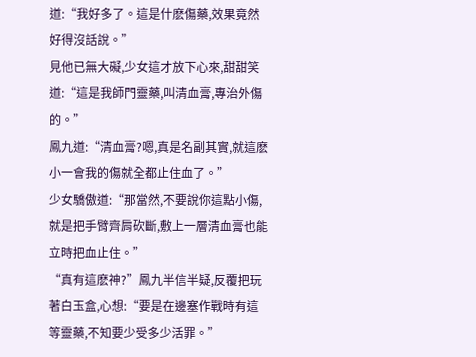道:“我好多了。這是什麽傷藥,效果竟然好得沒話說。”
見他已無大礙,少女這才放下心來,甜甜笑道:“這是我師門靈藥,叫清血膏,專治外傷的。”
鳳九道:“清血膏?嗯,真是名副其實,就這麽小一會我的傷就全都止住血了。”
少女驕傲道:“那當然,不要說你這點小傷,就是把手臂齊肩砍斷,敷上一層清血膏也能立時把血止住。”
“真有這麽神?”鳳九半信半疑,反覆把玩著白玉盒,心想:“要是在邊塞作戰時有這等靈藥,不知要少受多少活罪。”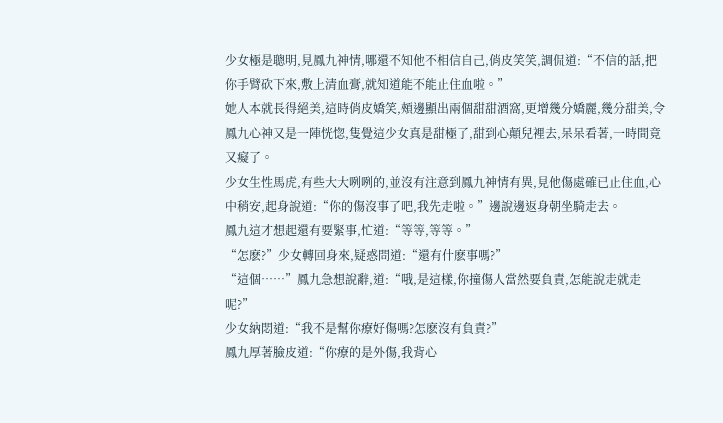少女極是聰明,見鳳九神情,哪還不知他不相信自己,俏皮笑笑,調侃道:“不信的話,把你手臂砍下來,敷上清血膏,就知道能不能止住血啦。”
她人本就長得絕美,這時俏皮嬌笑,頰邊顯出兩個甜甜酒窩,更增幾分嬌麗,幾分甜美,令鳳九心神又是一陣恍惚,隻覺這少女真是甜極了,甜到心顛兒裡去,呆呆看著,一時間竟又癡了。
少女生性馬虎,有些大大咧咧的,並沒有注意到鳳九神情有異,見他傷處確已止住血,心中稍安,起身說道:“你的傷沒事了吧,我先走啦。”邊說邊返身朝坐騎走去。
鳳九這才想起還有要緊事,忙道:“等等,等等。”
“怎麽?”少女轉回身來,疑惑問道:“還有什麽事嗎?”
“這個……”鳳九急想說辭,道:“哦,是這樣,你撞傷人當然要負責,怎能說走就走呢?”
少女納悶道:“我不是幫你療好傷嗎?怎麽沒有負責?”
鳳九厚著臉皮道:“你療的是外傷,我背心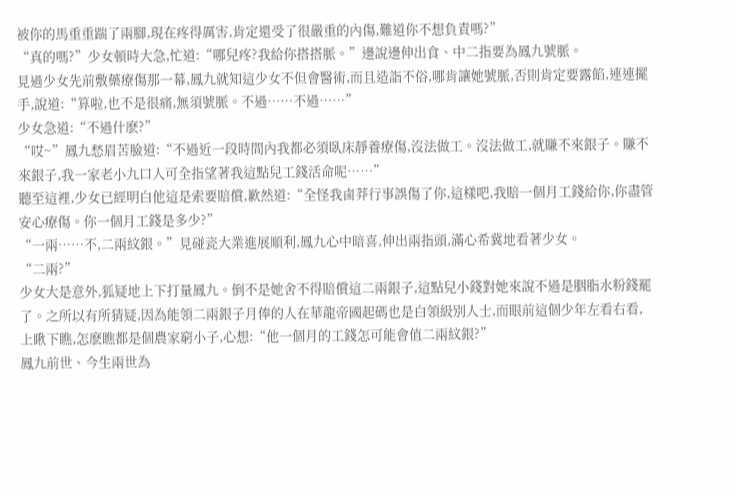被你的馬重重踹了兩腳,現在疼得厲害,肯定還受了很嚴重的內傷,難道你不想負責嗎?”
“真的嗎?”少女頓時大急,忙道:“哪兒疼?我給你搭搭脈。”邊說邊伸出食、中二指要為鳳九號脈。
見過少女先前敷藥療傷那一幕,鳳九就知這少女不但會醫術,而且造詣不俗,哪肯讓她號脈,否則肯定要露餡,連連擺手,說道:“算啦,也不是很痛,無須號脈。不過……不過……”
少女急道:“不過什麽?”
“哎~”鳳九愁眉苦臉道:“不過近一段時間內我都必須臥床靜養療傷,沒法做工。沒法做工,就賺不來銀子。賺不來銀子,我一家老小九口人可全指望著我這點兒工錢活命呢……”
聽至這裡,少女已經明白他這是索要賠償,歉然道:“全怪我鹵莽行事誤傷了你,這樣吧,我賠一個月工錢給你,你盡管安心療傷。你一個月工錢是多少?”
“一兩……不,二兩紋銀。”見碰瓷大業進展順利,鳳九心中暗喜,伸出兩指頭,滿心希冀地看著少女。
“二兩?”
少女大是意外,狐疑地上下打量鳳九。倒不是她舍不得賠償這二兩銀子,這點兒小錢對她來說不過是胭脂水粉錢罷了。之所以有所猜疑,因為能領二兩銀子月俸的人在華龍帝國起碼也是白領級別人士,而眼前這個少年左看右看,上瞅下瞧,怎麽瞧都是個農家窮小子,心想:“他一個月的工錢怎可能會值二兩紋銀?”
鳳九前世、今生兩世為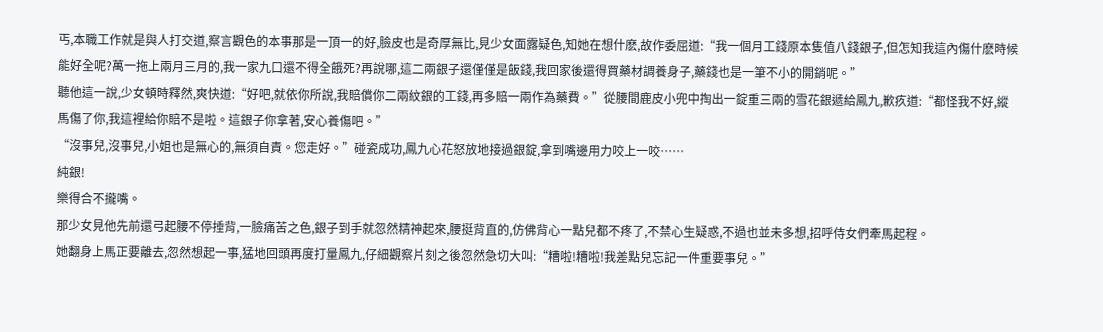丐,本職工作就是與人打交道,察言觀色的本事那是一頂一的好,臉皮也是奇厚無比,見少女面露疑色,知她在想什麽,故作委屈道:“我一個月工錢原本隻值八錢銀子,但怎知我這內傷什麽時候能好全呢?萬一拖上兩月三月的,我一家九口還不得全餓死?再說哪,這二兩銀子還僅僅是飯錢,我回家後還得買藥材調養身子,藥錢也是一筆不小的開銷呢。”
聽他這一說,少女頓時釋然,爽快道:“好吧,就依你所說,我賠償你二兩紋銀的工錢,再多賠一兩作為藥費。”從腰間鹿皮小兜中掏出一錠重三兩的雪花銀遞給鳳九,歉疚道:“都怪我不好,縱馬傷了你,我這裡給你賠不是啦。這銀子你拿著,安心養傷吧。”
“沒事兒,沒事兒,小姐也是無心的,無須自責。您走好。”碰瓷成功,鳳九心花怒放地接過銀錠,拿到嘴邊用力咬上一咬……
純銀!
樂得合不攏嘴。
那少女見他先前還弓起腰不停捶背,一臉痛苦之色,銀子到手就忽然精神起來,腰挺背直的,仿佛背心一點兒都不疼了,不禁心生疑惑,不過也並未多想,招呼侍女們牽馬起程。
她翻身上馬正要離去,忽然想起一事,猛地回頭再度打量鳳九,仔細觀察片刻之後忽然急切大叫:“糟啦!糟啦!我差點兒忘記一件重要事兒。”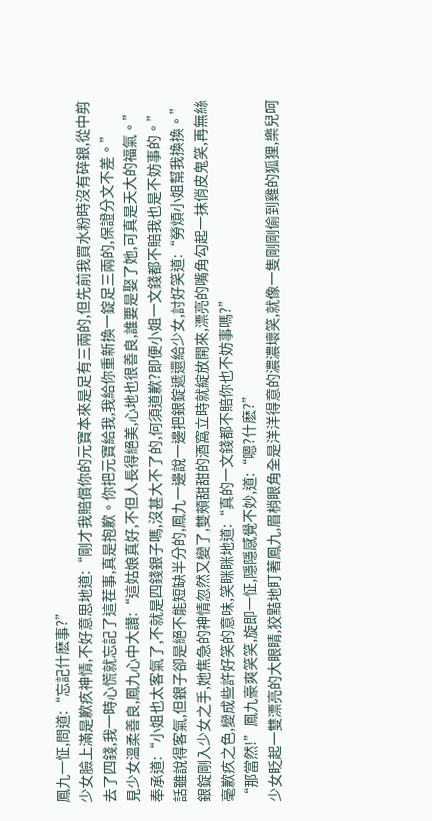鳳九一怔,問道:“忘記什麽事?”
少女臉上滿是歉疚神情,不好意思地道:“剛才我賠償你的元寶本來是足有三兩的,但先前我買水粉時沒有碎銀,從中剪去了四錢,我一時心慌就忘記了這茬事,真是抱歉。你把元寶給我,我給你重新換一錠足三兩的,保證分文不差。”
見少女溫柔善良,鳳九心中大讚:“這姑娘真好,不但人長得絕美,心地也很善良,誰要是娶了她,可真是天大的福氣。”奉承道:“小姐也太客氣了,不就是四錢銀子嗎,沒甚大不了的,何須道歉?即便小姐一文錢都不賠我也是不妨事的。”話雖說得客氣,但銀子卻是絕不能短缺半分的,鳳九一邊說一邊把銀錠遞還給少女,討好笑道:“勞煩小姐幫我換換。”
銀錠剛入少女之手,她焦急的神情忽然又變了,雙頰甜甜的酒窩立時就綻放開來,漂亮的嘴角勾起一抹俏皮鬼笑,再無絲毫歉疚之色,變成些許好笑的意味,笑眯眯地道:“真的一文錢都不賠你也不妨事嗎?”
“那當然!”鳳九豪爽笑笑,旋即一怔,隱隱感覺不妙,道:“嗯?什麽?”
少女眨起一雙漂亮的大眼睛,狡黠地盯著鳳九,眉梢眼角全是洋洋得意的濃濃壞笑,就像一隻剛剛偷到雞的狐狸,樂兒呵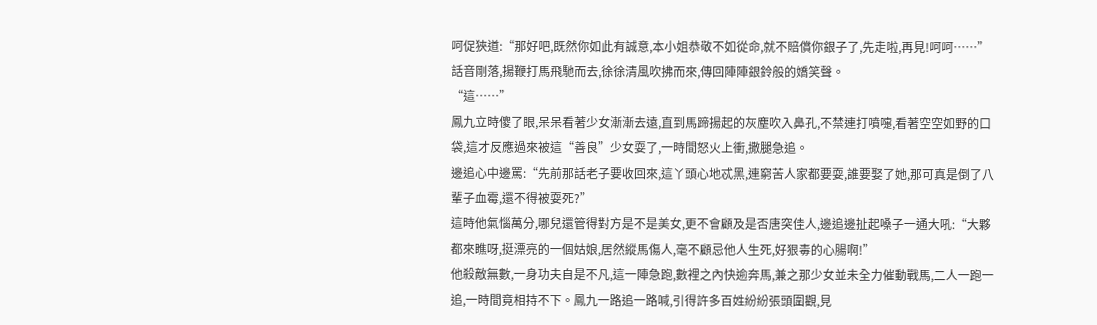呵促狹道:“那好吧,既然你如此有誠意,本小姐恭敬不如從命,就不賠償你銀子了,先走啦,再見!呵呵……”話音剛落,揚鞭打馬飛馳而去,徐徐清風吹拂而來,傳回陣陣銀鈴般的嬌笑聲。
“這……”
鳳九立時傻了眼,呆呆看著少女漸漸去遠,直到馬蹄揚起的灰塵吹入鼻孔,不禁連打噴嚏,看著空空如野的口袋,這才反應過來被這“善良”少女耍了,一時間怒火上衝,撒腿急追。
邊追心中邊罵:“先前那話老子要收回來,這丫頭心地忒黑,連窮苦人家都要耍,誰要娶了她,那可真是倒了八輩子血霉,還不得被耍死?”
這時他氣惱萬分,哪兒還管得對方是不是美女,更不會顧及是否唐突佳人,邊追邊扯起嗓子一通大吼:“大夥都來瞧呀,挺漂亮的一個姑娘,居然縱馬傷人,毫不顧忌他人生死,好狠毒的心腸啊!”
他殺敵無數,一身功夫自是不凡,這一陣急跑,數裡之內快逾奔馬,兼之那少女並未全力催動戰馬,二人一跑一追,一時間竟相持不下。鳳九一路追一路喊,引得許多百姓紛紛張頭圍觀,見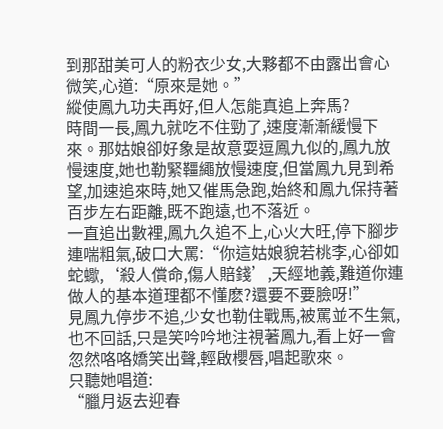到那甜美可人的粉衣少女,大夥都不由露出會心微笑,心道:“原來是她。”
縱使鳳九功夫再好,但人怎能真追上奔馬?
時間一長,鳳九就吃不住勁了,速度漸漸緩慢下來。那姑娘卻好象是故意耍逗鳳九似的,鳳九放慢速度,她也勒緊韁繩放慢速度,但當鳳九見到希望,加速追來時,她又催馬急跑,始終和鳳九保持著百步左右距離,既不跑遠,也不落近。
一直追出數裡,鳳九久追不上,心火大旺,停下腳步連喘粗氣,破口大罵:“你這姑娘貌若桃李,心卻如蛇蠍,‘殺人償命,傷人賠錢’,天經地義,難道你連做人的基本道理都不懂麽?還要不要臉呀!”
見鳳九停步不追,少女也勒住戰馬,被罵並不生氣,也不回話,只是笑吟吟地注視著鳳九,看上好一會忽然咯咯嬌笑出聲,輕啟櫻唇,唱起歌來。
只聽她唱道:
“臘月返去迎春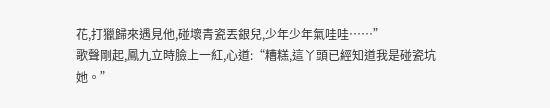花,打獵歸來遇見他,碰壞青瓷丟銀兒,少年少年氣哇哇……”
歌聲剛起,鳳九立時臉上一紅,心道:“糟糕,這丫頭已經知道我是碰瓷坑她。”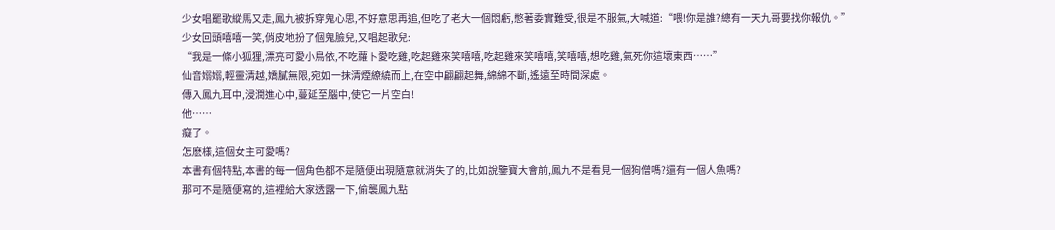少女唱罷歌縱馬又走,鳳九被拆穿鬼心思,不好意思再追,但吃了老大一個悶虧,憋著委實難受,很是不服氣,大喊道:“喂!你是誰?總有一天九哥要找你報仇。”
少女回頭嘻嘻一笑,俏皮地扮了個鬼臉兒,又唱起歌兒:
“我是一條小狐狸,漂亮可愛小鳥依,不吃蘿卜愛吃雞,吃起雞來笑嘻嘻,吃起雞來笑嘻嘻,笑嘻嘻,想吃雞,氣死你這壞東西……”
仙音嫋嫋,輕靈清越,嬌膩無限,宛如一抹清煙繚繞而上,在空中翩翩起舞,綿綿不斷,遙遠至時間深處。
傳入鳳九耳中,浸潤進心中,蔓延至腦中,使它一片空白!
他……
癡了。
怎麽樣,這個女主可愛嗎?
本書有個特點,本書的每一個角色都不是隨便出現隨意就消失了的,比如說鑒寶大會前,鳳九不是看見一個狗僧嗎?還有一個人魚嗎?
那可不是隨便寫的,這裡給大家透露一下,偷襲鳳九點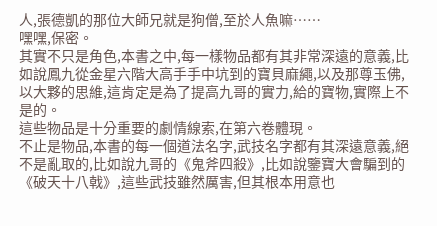人,張德凱的那位大師兄就是狗僧,至於人魚嘛……
嘿嘿,保密。
其實不只是角色,本書之中,每一樣物品都有其非常深遠的意義,比如說鳳九從金星六階大高手手中坑到的寶貝麻繩,以及那尊玉佛,以大夥的思維,這肯定是為了提高九哥的實力,給的寶物,實際上不是的。
這些物品是十分重要的劇情線索,在第六卷體現。
不止是物品,本書的每一個道法名字,武技名字都有其深遠意義,絕不是亂取的,比如說九哥的《鬼斧四殺》,比如說鑒寶大會騙到的《破天十八戟》,這些武技雖然厲害,但其根本用意也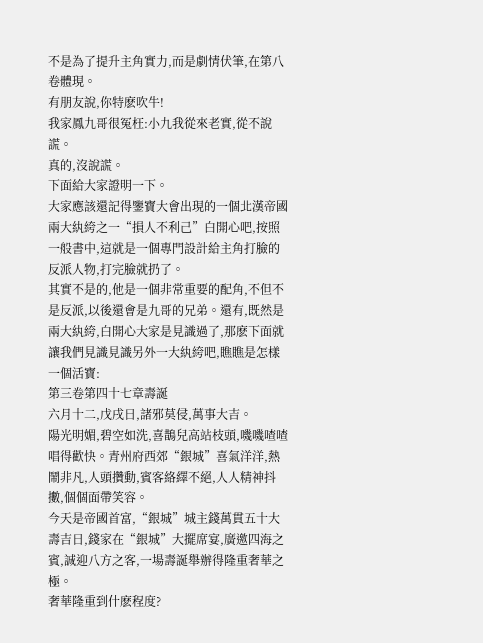不是為了提升主角實力,而是劇情伏筆,在第八卷體現。
有朋友說,你特麽吹牛!
我家鳳九哥很冤枉:小九我從來老實,從不說謊。
真的,沒說謊。
下面給大家證明一下。
大家應該還記得鑒寶大會出現的一個北漢帝國兩大紈絝之一“損人不利己”白開心吧,按照一般書中,這就是一個專門設計給主角打臉的反派人物,打完臉就扔了。
其實不是的,他是一個非常重要的配角,不但不是反派,以後還會是九哥的兄弟。還有,既然是兩大紈絝,白開心大家是見識過了,那麽下面就讓我們見識見識另外一大紈絝吧,瞧瞧是怎樣一個活寶:
第三卷第四十七章壽誕
六月十二,戊戌日,諸邪莫侵,萬事大吉。
陽光明媚,碧空如洗,喜鵲兒高站枝頭,嘰嘰喳喳唱得歡快。青州府西郊“銀城”喜氣洋洋,熱鬧非凡,人頭攢動,賓客絡繹不絕,人人精神抖擻,個個面帶笑容。
今天是帝國首富,“銀城”城主錢萬貫五十大壽吉日,錢家在“銀城”大擺席宴,廣邀四海之賓,誠迎八方之客,一場壽誕舉辦得隆重奢華之極。
奢華隆重到什麽程度?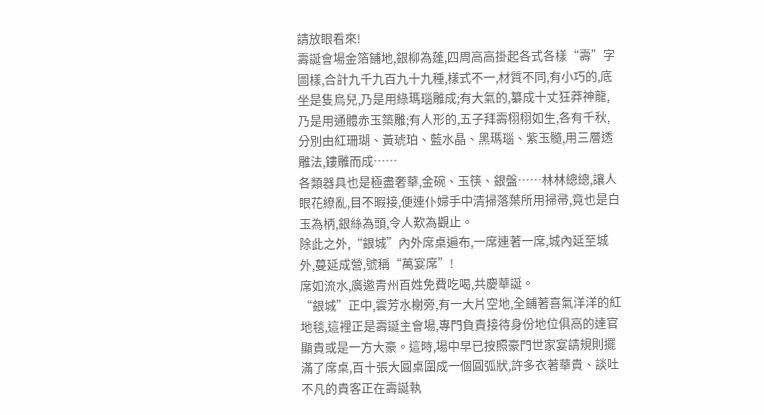請放眼看來!
壽誕會場金箔鋪地,銀柳為蓬,四周高高掛起各式各樣“壽”字圖樣,合計九千九百九十九種,樣式不一,材質不同,有小巧的,底坐是隻鳥兒,乃是用綠瑪瑙雕成;有大氣的,纂成十丈狂莽神龍,乃是用通體赤玉築雕;有人形的,五子拜壽栩栩如生,各有千秋,分別由紅珊瑚、黃琥珀、藍水晶、黑瑪瑙、紫玉髓,用三層透雕法,鏤雕而成……
各類器具也是極盡奢華,金碗、玉筷、銀盤……林林總總,讓人眼花繚亂,目不暇接,便連仆婦手中清掃落葉所用掃帚,竟也是白玉為柄,銀絲為頭,令人歎為觀止。
除此之外,“銀城”內外席桌遍布,一席連著一席,城內延至城外,蔓延成營,號稱“萬宴席”!
席如流水,廣邀青州百姓免費吃喝,共慶華誕。
“銀城”正中,雲芳水榭旁,有一大片空地,全鋪著喜氣洋洋的紅地毯,這裡正是壽誕主會場,專門負責接待身份地位俱高的達官顯貴或是一方大豪。這時,場中早已按照豪門世家宴請規則擺滿了席桌,百十張大圓桌圍成一個圓弧狀,許多衣著華貴、談吐不凡的貴客正在壽誕執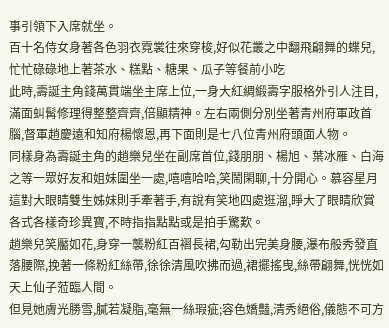事引領下入席就坐。
百十名侍女身著各色羽衣霓裳往來穿梭,好似花叢之中翻飛翩舞的蝶兒,忙忙碌碌地上著茶水、糕點、糖果、瓜子等餐前小吃
此時,壽誕主角錢萬貫端坐主席上位,一身大紅綢緞壽字服格外引人注目,滿面虯髯修理得整整齊齊,倍顯精神。左右兩側分別坐著青州府軍政首腦,督軍趙慶遠和知府楊懷恩,再下面則是七八位青州府頭面人物。
同樣身為壽誕主角的趙樂兒坐在副席首位,錢朋朋、楊旭、葉冰雁、白海之等一眾好友和姐妹圍坐一處,嘻嘻哈哈,笑鬧閑聊,十分開心。慕容星月這對大眼睛雙生姊妹則手牽著手,有說有笑地四處逛溜,睜大了眼睛欣賞各式各樣奇珍異寶,不時指指點點或是拍手驚歎。
趙樂兒笑靨如花,身穿一襲粉紅百褶長裙,勾勒出完美身腰,瀑布般秀發直落腰際,挽著一條粉紅絲帶,徐徐清風吹拂而過,裙擺搖曳,絲帶翩舞,恍恍如天上仙子蒞臨人間。
但見她膚光勝雪,膩若凝脂,毫無一絲瑕疵;容色嬌豔,清秀絕俗,儀態不可方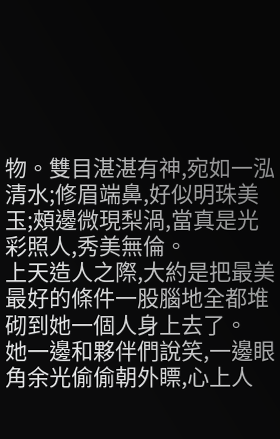物。雙目湛湛有神,宛如一泓清水;修眉端鼻,好似明珠美玉;頰邊微現梨渦,當真是光彩照人,秀美無倫。
上天造人之際,大約是把最美最好的條件一股腦地全都堆砌到她一個人身上去了。
她一邊和夥伴們說笑,一邊眼角余光偷偷朝外瞟,心上人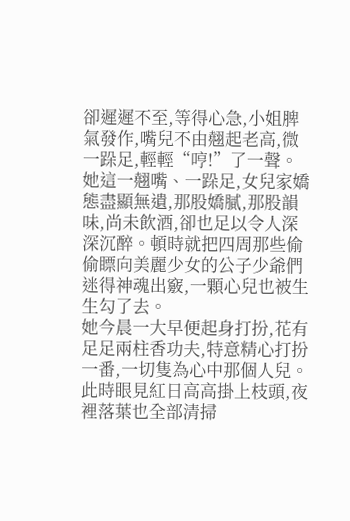卻遲遲不至,等得心急,小姐脾氣發作,嘴兒不由翹起老高,微一跺足,輕輕“哼!”了一聲。
她這一翹嘴、一跺足,女兒家嬌態盡顯無遺,那股嬌膩,那股韻味,尚未飲酒,卻也足以令人深深沉醉。頓時就把四周那些偷偷瞟向美麗少女的公子少爺們迷得神魂出竅,一顆心兒也被生生勾了去。
她今晨一大早便起身打扮,花有足足兩柱香功夫,特意精心打扮一番,一切隻為心中那個人兒。此時眼見紅日高高掛上枝頭,夜裡落葉也全部清掃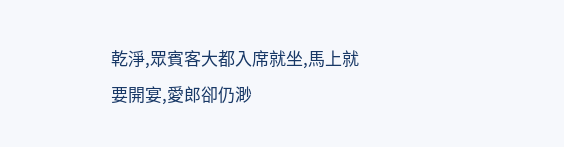乾淨,眾賓客大都入席就坐,馬上就要開宴,愛郎卻仍渺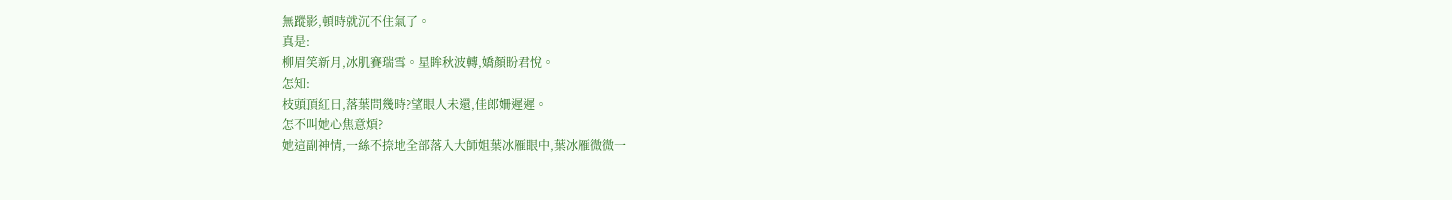無蹤影,頓時就沉不住氣了。
真是:
柳眉笑新月,冰肌賽瑞雪。星眸秋波轉,嬌顏盼君悅。
怎知:
枝頭頂紅日,落葉問幾時?望眼人未還,佳郎姍遲遲。
怎不叫她心焦意煩?
她這副神情,一絲不捺地全部落入大師姐葉冰雁眼中,葉冰雁微微一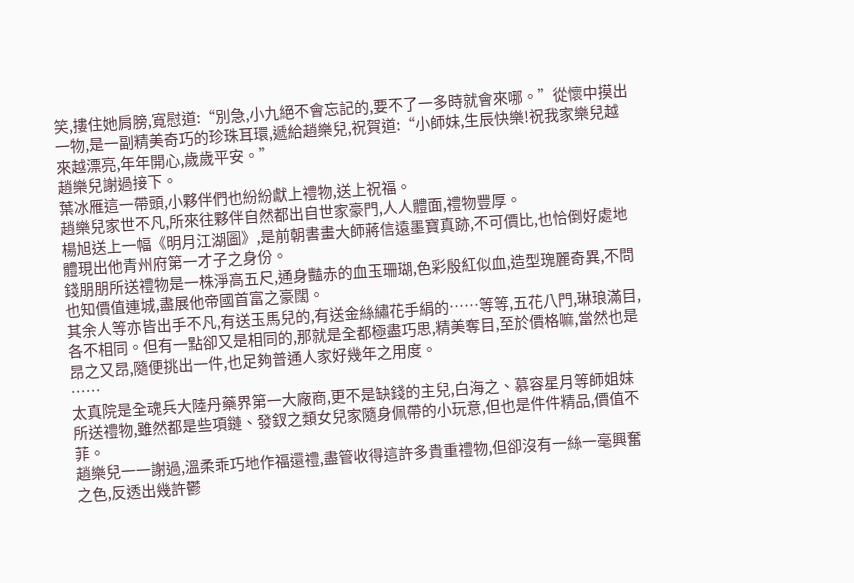笑,摟住她肩膀,寬慰道:“別急,小九絕不會忘記的,要不了一多時就會來哪。”從懷中摸出一物,是一副精美奇巧的珍珠耳環,遞給趙樂兒,祝賀道:“小師妹,生辰快樂!祝我家樂兒越來越漂亮,年年開心,歲歲平安。”
趙樂兒謝過接下。
葉冰雁這一帶頭,小夥伴們也紛紛獻上禮物,送上祝福。
趙樂兒家世不凡,所來往夥伴自然都出自世家豪門,人人體面,禮物豐厚。
楊旭送上一幅《明月江湖圖》,是前朝書畫大師蔣信遠墨寶真跡,不可價比,也恰倒好處地體現出他青州府第一才子之身份。
錢朋朋所送禮物是一株淨高五尺,通身豔赤的血玉珊瑚,色彩殷紅似血,造型瑰麗奇異,不問也知價值連城,盡展他帝國首富之豪闊。
其余人等亦皆出手不凡,有送玉馬兒的,有送金絲繡花手絹的……等等,五花八門,琳琅滿目,各不相同。但有一點卻又是相同的,那就是全都極盡巧思,精美奪目,至於價格嘛,當然也是昂之又昂,隨便挑出一件,也足夠普通人家好幾年之用度。
……
太真院是全魂兵大陸丹藥界第一大廠商,更不是缺錢的主兒,白海之、慕容星月等師姐妹所送禮物,雖然都是些項鏈、發釵之類女兒家隨身佩帶的小玩意,但也是件件精品,價值不菲。
趙樂兒一一謝過,溫柔乖巧地作福還禮,盡管收得這許多貴重禮物,但卻沒有一絲一毫興奮之色,反透出幾許鬱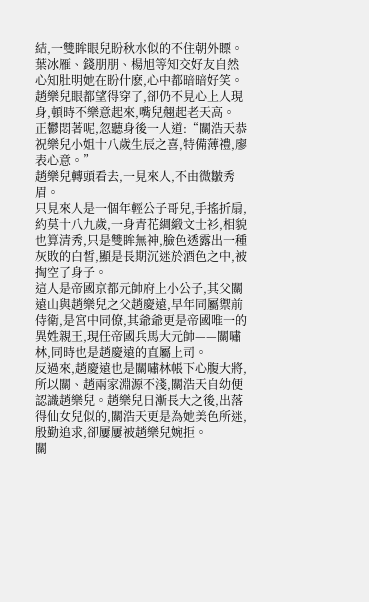結,一雙眸眼兒盼秋水似的不住朝外瞟。
葉冰雁、錢朋朋、楊旭等知交好友自然心知肚明她在盼什麽,心中都暗暗好笑。趙樂兒眼都望得穿了,卻仍不見心上人現身,頓時不樂意起來,嘴兒翹起老天高。
正鬱悶著呢,忽聽身後一人道:“關浩天恭祝樂兒小姐十八歲生辰之喜,特備薄禮,廖表心意。”
趙樂兒轉頭看去,一見來人,不由微皺秀眉。
只見來人是一個年輕公子哥兒,手搖折扇,約莫十八九歲,一身青花綢緞文士衫,相貌也算清秀,只是雙眸無神,臉色透露出一種灰敗的白皙,顯是長期沉迷於酒色之中,被掏空了身子。
這人是帝國京都元帥府上小公子,其父關遠山與趙樂兒之父趙慶遠,早年同屬禦前侍衛,是宮中同僚,其爺爺更是帝國唯一的異姓親王,現任帝國兵馬大元帥——關嘯林,同時也是趙慶遠的直屬上司。
反過來,趙慶遠也是關嘯林帳下心腹大將,所以關、趙兩家淵源不淺,關浩天自幼便認識趙樂兒。趙樂兒日漸長大之後,出落得仙女兒似的,關浩天更是為她美色所迷,殷勤追求,卻屢屢被趙樂兒婉拒。
關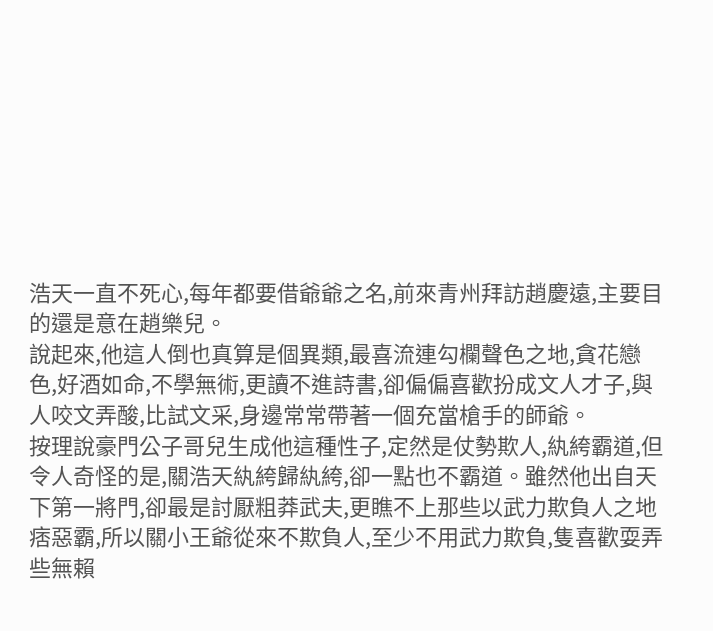浩天一直不死心,每年都要借爺爺之名,前來青州拜訪趙慶遠,主要目的還是意在趙樂兒。
說起來,他這人倒也真算是個異類,最喜流連勾欄聲色之地,貪花戀色,好酒如命,不學無術,更讀不進詩書,卻偏偏喜歡扮成文人才子,與人咬文弄酸,比試文采,身邊常常帶著一個充當槍手的師爺。
按理說豪門公子哥兒生成他這種性子,定然是仗勢欺人,紈絝霸道,但令人奇怪的是,關浩天紈絝歸紈絝,卻一點也不霸道。雖然他出自天下第一將門,卻最是討厭粗莽武夫,更瞧不上那些以武力欺負人之地痞惡霸,所以關小王爺從來不欺負人,至少不用武力欺負,隻喜歡耍弄些無賴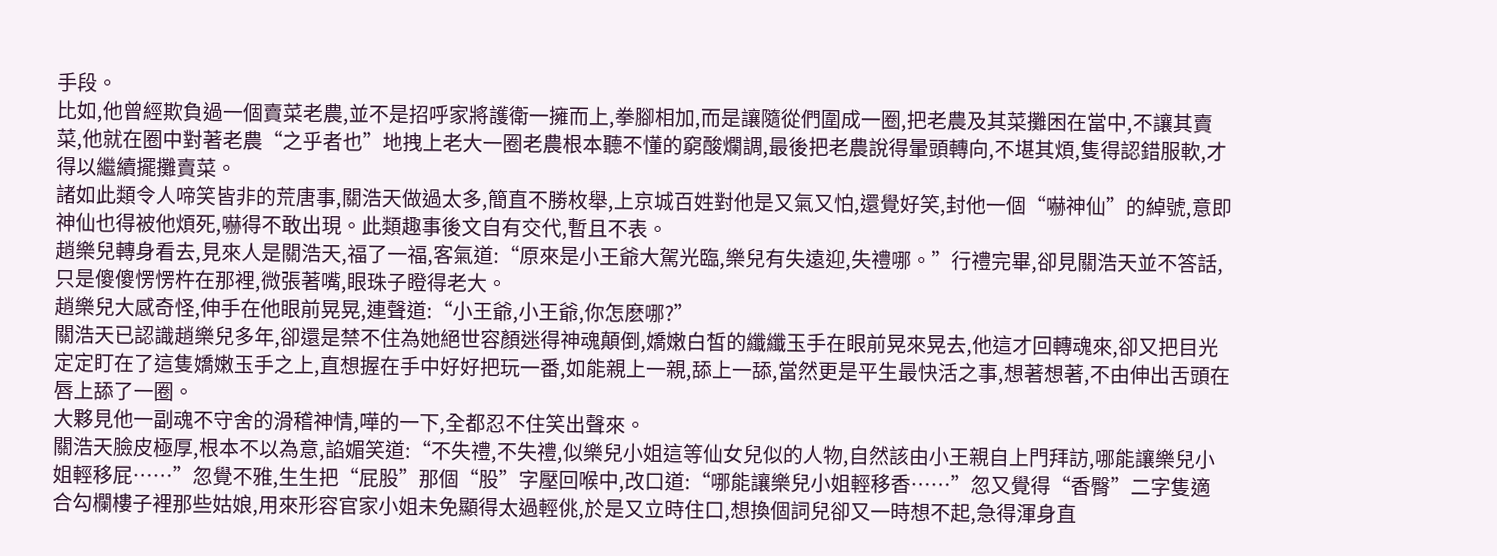手段。
比如,他曾經欺負過一個賣菜老農,並不是招呼家將護衛一擁而上,拳腳相加,而是讓隨從們圍成一圈,把老農及其菜攤困在當中,不讓其賣菜,他就在圈中對著老農“之乎者也”地拽上老大一圈老農根本聽不懂的窮酸爛調,最後把老農說得暈頭轉向,不堪其煩,隻得認錯服軟,才得以繼續擺攤賣菜。
諸如此類令人啼笑皆非的荒唐事,關浩天做過太多,簡直不勝枚舉,上京城百姓對他是又氣又怕,還覺好笑,封他一個“嚇神仙”的綽號,意即神仙也得被他煩死,嚇得不敢出現。此類趣事後文自有交代,暫且不表。
趙樂兒轉身看去,見來人是關浩天,福了一福,客氣道:“原來是小王爺大駕光臨,樂兒有失遠迎,失禮哪。”行禮完畢,卻見關浩天並不答話,只是傻傻愣愣杵在那裡,微張著嘴,眼珠子瞪得老大。
趙樂兒大感奇怪,伸手在他眼前晃晃,連聲道:“小王爺,小王爺,你怎麽哪?”
關浩天已認識趙樂兒多年,卻還是禁不住為她絕世容顏迷得神魂顛倒,嬌嫩白皙的纖纖玉手在眼前晃來晃去,他這才回轉魂來,卻又把目光定定盯在了這隻嬌嫩玉手之上,直想握在手中好好把玩一番,如能親上一親,舔上一舔,當然更是平生最快活之事,想著想著,不由伸出舌頭在唇上舔了一圈。
大夥見他一副魂不守舍的滑稽神情,嘩的一下,全都忍不住笑出聲來。
關浩天臉皮極厚,根本不以為意,諂媚笑道:“不失禮,不失禮,似樂兒小姐這等仙女兒似的人物,自然該由小王親自上門拜訪,哪能讓樂兒小姐輕移屁……”忽覺不雅,生生把“屁股”那個“股”字壓回喉中,改口道:“哪能讓樂兒小姐輕移香……”忽又覺得“香臀”二字隻適合勾欄樓子裡那些姑娘,用來形容官家小姐未免顯得太過輕佻,於是又立時住口,想換個詞兒卻又一時想不起,急得渾身直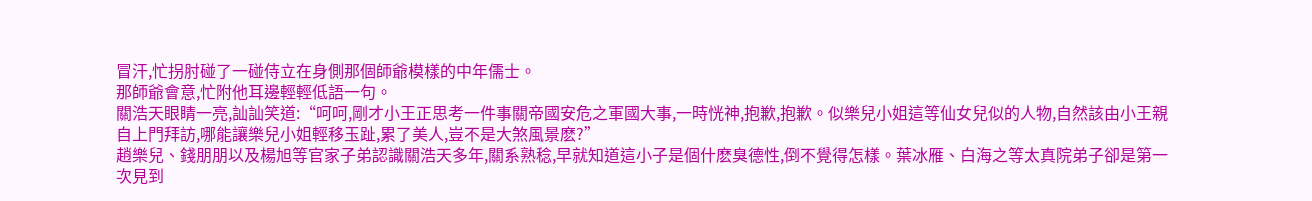冒汗,忙拐肘碰了一碰侍立在身側那個師爺模樣的中年儒士。
那師爺會意,忙附他耳邊輕輕低語一句。
關浩天眼睛一亮,訕訕笑道:“呵呵,剛才小王正思考一件事關帝國安危之軍國大事,一時恍神,抱歉,抱歉。似樂兒小姐這等仙女兒似的人物,自然該由小王親自上門拜訪,哪能讓樂兒小姐輕移玉趾,累了美人,豈不是大煞風景麽?”
趙樂兒、錢朋朋以及楊旭等官家子弟認識關浩天多年,關系熟稔,早就知道這小子是個什麽臭德性,倒不覺得怎樣。葉冰雁、白海之等太真院弟子卻是第一次見到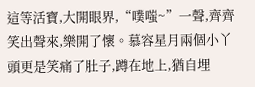這等活寶,大開眼界,“噗嗤~”一聲,齊齊笑出聲來,樂開了懷。慕容星月兩個小丫頭更是笑痛了肚子,蹲在地上,猶自埋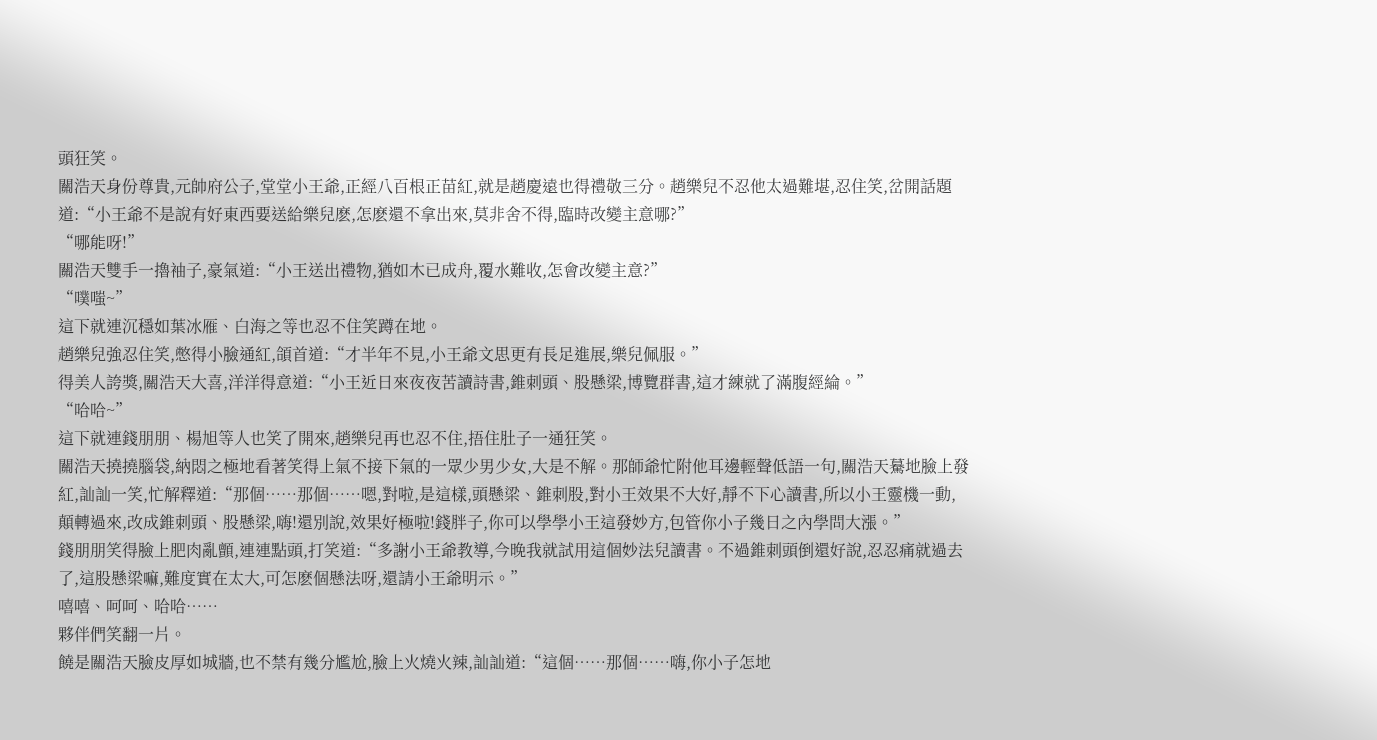頭狂笑。
關浩天身份尊貴,元帥府公子,堂堂小王爺,正經八百根正苗紅,就是趙慶遠也得禮敬三分。趙樂兒不忍他太過難堪,忍住笑,岔開話題道:“小王爺不是說有好東西要送給樂兒麽,怎麽還不拿出來,莫非舍不得,臨時改變主意哪?”
“哪能呀!”
關浩天雙手一擼袖子,豪氣道:“小王送出禮物,猶如木已成舟,覆水難收,怎會改變主意?”
“噗嗤~”
這下就連沉穩如葉冰雁、白海之等也忍不住笑蹲在地。
趙樂兒強忍住笑,憋得小臉通紅,頜首道:“才半年不見,小王爺文思更有長足進展,樂兒佩服。”
得美人誇獎,關浩天大喜,洋洋得意道:“小王近日來夜夜苦讀詩書,錐刺頭、股懸梁,博覽群書,這才練就了滿腹經綸。”
“哈哈~”
這下就連錢朋朋、楊旭等人也笑了開來,趙樂兒再也忍不住,捂住肚子一通狂笑。
關浩天撓撓腦袋,納悶之極地看著笑得上氣不接下氣的一眾少男少女,大是不解。那師爺忙附他耳邊輕聲低語一句,關浩天驀地臉上發紅,訕訕一笑,忙解釋道:“那個……那個……嗯,對啦,是這樣,頭懸梁、錐刺股,對小王效果不大好,靜不下心讀書,所以小王靈機一動,顛轉過來,改成錐刺頭、股懸梁,嗨!還別說,效果好極啦!錢胖子,你可以學學小王這發妙方,包管你小子幾日之內學問大漲。”
錢朋朋笑得臉上肥肉亂顫,連連點頭,打笑道:“多謝小王爺教導,今晚我就試用這個妙法兒讀書。不過錐刺頭倒還好說,忍忍痛就過去了,這股懸梁嘛,難度實在太大,可怎麽個懸法呀,還請小王爺明示。”
嘻嘻、呵呵、哈哈……
夥伴們笑翻一片。
饒是關浩天臉皮厚如城牆,也不禁有幾分尷尬,臉上火燒火辣,訕訕道:“這個……那個……嗨,你小子怎地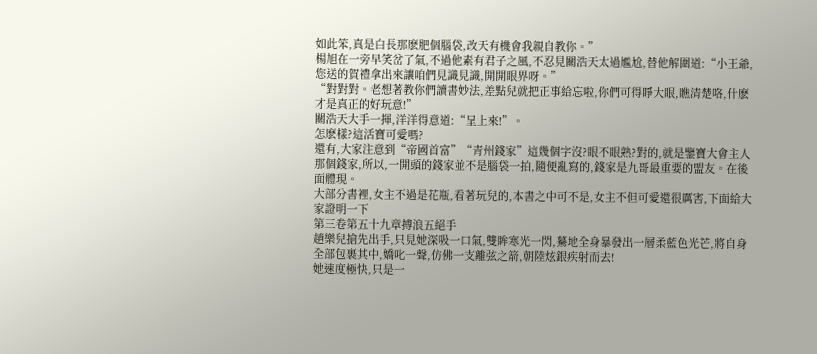如此笨,真是白長那麽肥個腦袋,改天有機會我親自教你。”
楊旭在一旁早笑岔了氣,不過他素有君子之風,不忍見關浩天太過尷尬,替他解圍道:“小王爺,您送的賀禮拿出來讓咱們見識見識,開開眼界呀。”
“對對對。老想著教你們讀書妙法,差點兒就把正事給忘啦,你們可得睜大眼,瞧清楚咯,什麽才是真正的好玩意!”
關浩天大手一揮,洋洋得意道:“呈上來!”。
怎麽樣?這活寶可愛嗎?
還有,大家注意到“帝國首富”“青州錢家”這幾個字沒?眼不眼熟?對的,就是鑒寶大會主人那個錢家,所以,一開頭的錢家並不是腦袋一拍,隨便亂寫的,錢家是九哥最重要的盟友。在後面體現。
大部分書裡,女主不過是花瓶,看著玩兒的,本書之中可不是,女主不但可愛還很厲害,下面給大家證明一下
第三卷第五十九章搏浪五絕手
趙樂兒搶先出手,只見她深吸一口氣,雙眸寒光一閃,驀地全身暴發出一層柔藍色光芒,將自身全部包裹其中,嬌叱一聲,仿佛一支離弦之箭,朝陸炫銀疾射而去!
她速度極快,只是一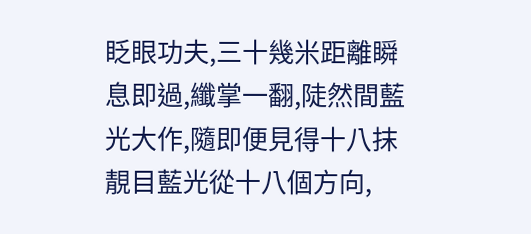眨眼功夫,三十幾米距離瞬息即過,纖掌一翻,陡然間藍光大作,隨即便見得十八抹靚目藍光從十八個方向,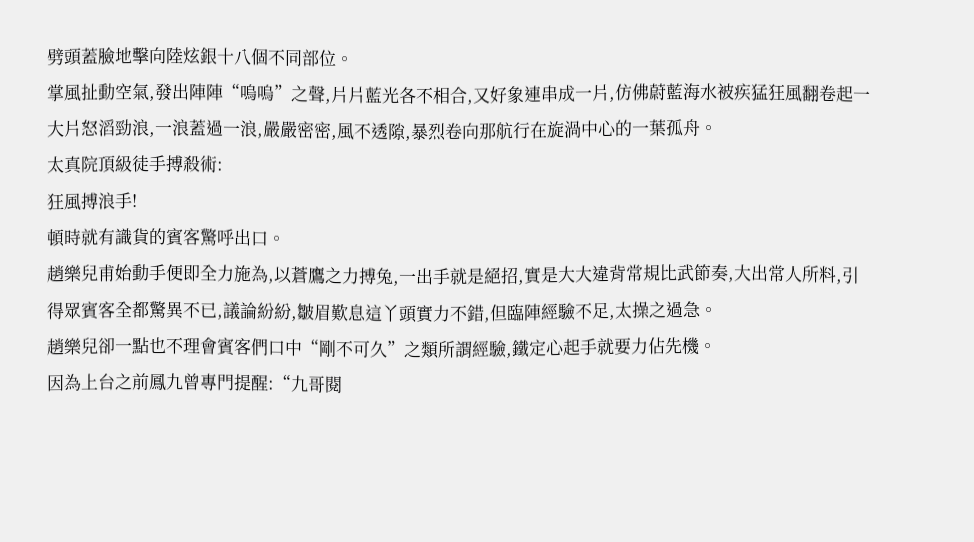劈頭蓋臉地擊向陸炫銀十八個不同部位。
掌風扯動空氣,發出陣陣“嗚嗚”之聲,片片藍光各不相合,又好象連串成一片,仿佛蔚藍海水被疾猛狂風翻卷起一大片怒滔勁浪,一浪蓋過一浪,嚴嚴密密,風不透隙,暴烈卷向那航行在旋渦中心的一葉孤舟。
太真院頂級徒手搏殺術:
狂風搏浪手!
頓時就有識貨的賓客驚呼出口。
趙樂兒甫始動手便即全力施為,以蒼鷹之力搏兔,一出手就是絕招,實是大大違背常規比武節奏,大出常人所料,引得眾賓客全都驚異不已,議論紛紛,皺眉歎息這丫頭實力不錯,但臨陣經驗不足,太操之過急。
趙樂兒卻一點也不理會賓客們口中“剛不可久”之類所謂經驗,鐵定心起手就要力佔先機。
因為上台之前鳳九曾專門提醒:“九哥閱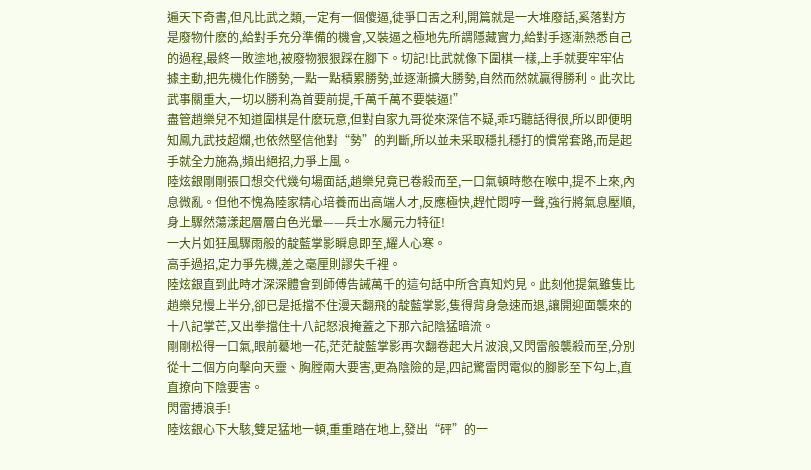遍天下奇書,但凡比武之類,一定有一個傻逼,徒爭口舌之利,開篇就是一大堆廢話,奚落對方是廢物什麽的,給對手充分準備的機會,又裝逼之極地先所謂隱藏實力,給對手逐漸熟悉自己的過程,最終一敗塗地,被廢物狠狠踩在腳下。切記!比武就像下圍棋一樣,上手就要牢牢佔據主動,把先機化作勝勢,一點一點積累勝勢,並逐漸擴大勝勢,自然而然就贏得勝利。此次比武事關重大,一切以勝利為首要前提,千萬千萬不要裝逼!”
盡管趙樂兒不知道圍棋是什麽玩意,但對自家九哥從來深信不疑,乖巧聽話得很,所以即便明知鳳九武技超爛,也依然堅信他對“勢”的判斷,所以並未采取穩扎穩打的慣常套路,而是起手就全力施為,頻出絕招,力爭上風。
陸炫銀剛剛張口想交代幾句場面話,趙樂兒竟已卷殺而至,一口氣頓時憋在喉中,提不上來,內息微亂。但他不愧為陸家精心培養而出高端人才,反應極快,趕忙悶哼一聲,強行將氣息壓順,身上驟然蕩漾起層層白色光暈——兵士水屬元力特征!
一大片如狂風驟雨般的靛藍掌影瞬息即至,耀人心寒。
高手過招,定力爭先機,差之毫厘則謬失千裡。
陸炫銀直到此時才深深體會到師傅告誡萬千的這句話中所含真知灼見。此刻他提氣雖隻比趙樂兒慢上半分,卻已是抵擋不住漫天翻飛的靛藍掌影,隻得背身急速而退,讓開迎面襲來的十八記掌芒,又出拳擋住十八記怒浪掩蓋之下那六記陰猛暗流。
剛剛松得一口氣,眼前驀地一花,茫茫靛藍掌影再次翻卷起大片波浪,又閃雷般襲殺而至,分別從十二個方向擊向天靈、胸膛兩大要害,更為陰險的是,四記驚雷閃電似的腳影至下勾上,直直撩向下陰要害。
閃雷搏浪手!
陸炫銀心下大駭,雙足猛地一頓,重重踏在地上,發出“砰”的一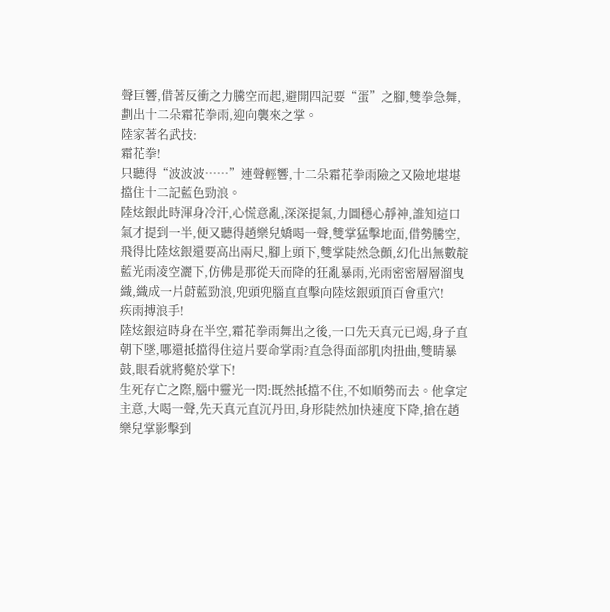聲巨響,借著反衝之力騰空而起,避開四記要“蛋”之腳,雙拳急舞,劃出十二朵霜花拳雨,迎向襲來之掌。
陸家著名武技:
霜花拳!
只聽得“波波波……”連聲輕響,十二朵霜花拳雨險之又險地堪堪擋住十二記藍色勁浪。
陸炫銀此時渾身冷汗,心慌意亂,深深提氣,力圖穩心靜神,誰知這口氣才提到一半,便又聽得趙樂兒嬌喝一聲,雙掌猛擊地面,借勢騰空,飛得比陸炫銀還要高出兩尺,腳上頭下,雙掌陡然急顫,幻化出無數靛藍光雨凌空灑下,仿佛是那從天而降的狂亂暴雨,光雨密密層層溜曳織,織成一片蔚藍勁浪,兜頭兜腦直直擊向陸炫銀頭頂百會重穴!
疾雨搏浪手!
陸炫銀這時身在半空,霜花拳雨舞出之後,一口先天真元已竭,身子直朝下墜,哪還抵擋得住這片要命掌雨?直急得面部肌肉扭曲,雙睛暴鼓,眼看就將斃於掌下!
生死存亡之際,腦中靈光一閃:既然抵擋不住,不如順勢而去。他拿定主意,大喝一聲,先天真元直沉丹田,身形陡然加快速度下降,搶在趙樂兒掌影擊到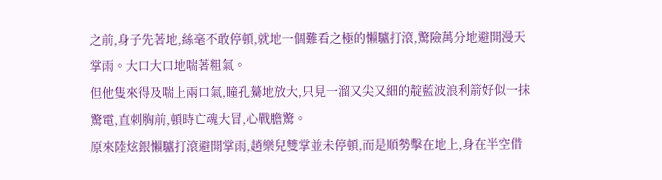之前,身子先著地,絲毫不敢停頓,就地一個難看之極的懶驢打滾,驚險萬分地避開漫天掌雨。大口大口地喘著粗氣。
但他隻來得及喘上兩口氣,瞳孔驀地放大,只見一溜又尖又細的靛藍波浪利箭好似一抹驚電,直刺胸前,頓時亡魂大冒,心戰膽驚。
原來陸炫銀懶驢打滾避開掌雨,趙樂兒雙掌並未停頓,而是順勢擊在地上,身在半空借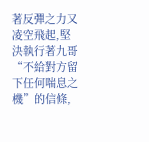著反彈之力又凌空飛起,堅決執行著九哥“不給對方留下任何喘息之機”的信條,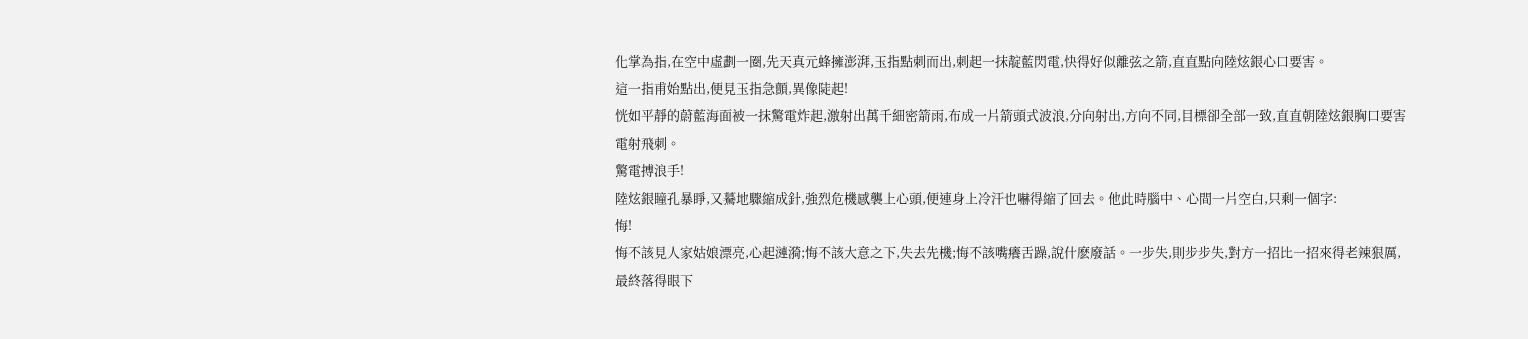化掌為指,在空中虛劃一圈,先天真元蜂擁澎湃,玉指點刺而出,刺起一抹靛藍閃電,快得好似離弦之箭,直直點向陸炫銀心口要害。
這一指甫始點出,便見玉指急顫,異像陡起!
恍如平靜的蔚藍海面被一抹驚電炸起,激射出萬千細密箭雨,布成一片箭頭式波浪,分向射出,方向不同,目標卻全部一致,直直朝陸炫銀胸口要害電射飛刺。
驚電搏浪手!
陸炫銀瞳孔暴睜,又驀地驟縮成針,強烈危機感襲上心頭,便連身上冷汗也嚇得縮了回去。他此時腦中、心間一片空白,只剩一個字:
悔!
悔不該見人家姑娘漂亮,心起漣漪;悔不該大意之下,失去先機;悔不該嘴癢舌躁,說什麽廢話。一步失,則步步失,對方一招比一招來得老辣狠厲,最終落得眼下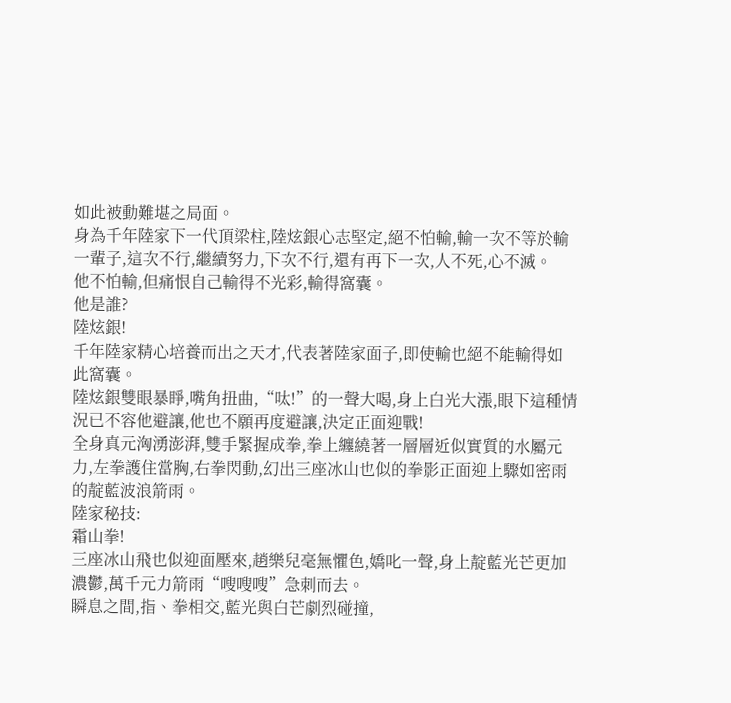如此被動難堪之局面。
身為千年陸家下一代頂梁柱,陸炫銀心志堅定,絕不怕輸,輸一次不等於輸一輩子,這次不行,繼續努力,下次不行,還有再下一次,人不死,心不滅。
他不怕輸,但痛恨自己輸得不光彩,輸得窩囊。
他是誰?
陸炫銀!
千年陸家精心培養而出之天才,代表著陸家面子,即使輸也絕不能輸得如此窩囊。
陸炫銀雙眼暴睜,嘴角扭曲,“呔!”的一聲大喝,身上白光大漲,眼下這種情況已不容他避讓,他也不願再度避讓,決定正面迎戰!
全身真元洶湧澎湃,雙手緊握成拳,拳上纏繞著一層層近似實質的水屬元力,左拳護住當胸,右拳閃動,幻出三座冰山也似的拳影正面迎上驟如密雨的靛藍波浪箭雨。
陸家秘技:
霜山拳!
三座冰山飛也似迎面壓來,趙樂兒毫無懼色,嬌叱一聲,身上靛藍光芒更加濃鬱,萬千元力箭雨“嗖嗖嗖”急刺而去。
瞬息之間,指、拳相交,藍光與白芒劇烈碰撞,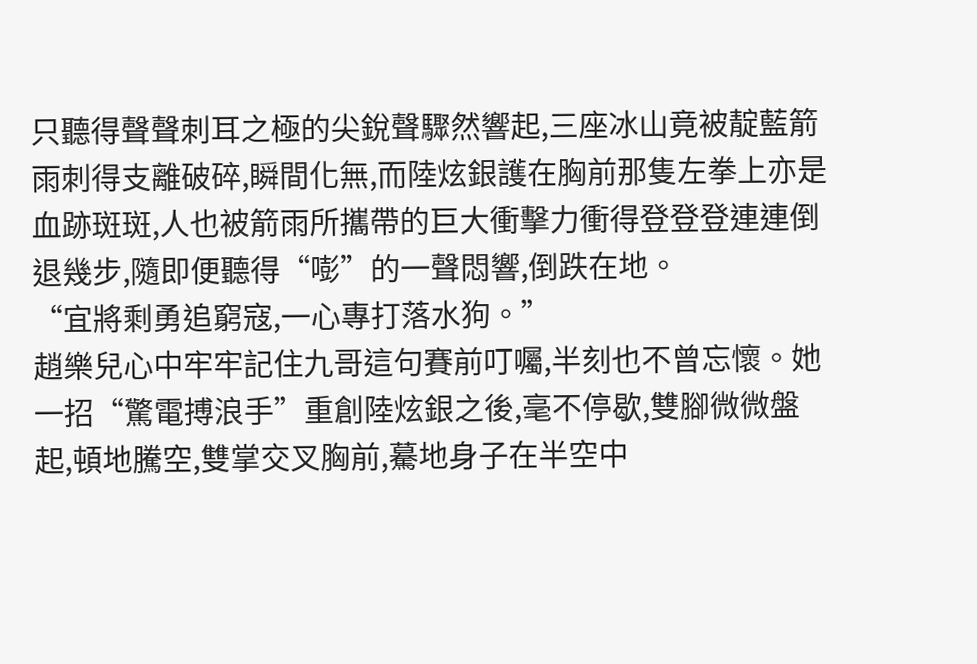只聽得聲聲刺耳之極的尖銳聲驟然響起,三座冰山竟被靛藍箭雨刺得支離破碎,瞬間化無,而陸炫銀護在胸前那隻左拳上亦是血跡斑斑,人也被箭雨所攜帶的巨大衝擊力衝得登登登連連倒退幾步,隨即便聽得“嘭”的一聲悶響,倒跌在地。
“宜將剩勇追窮寇,一心專打落水狗。”
趙樂兒心中牢牢記住九哥這句賽前叮囑,半刻也不曾忘懷。她一招“驚電搏浪手”重創陸炫銀之後,毫不停歇,雙腳微微盤起,頓地騰空,雙掌交叉胸前,驀地身子在半空中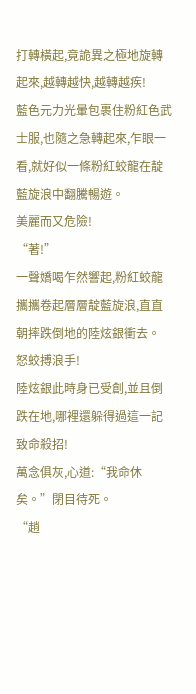打轉橫起,竟詭異之極地旋轉起來,越轉越快,越轉越疾!
藍色元力光暈包裹住粉紅色武士服,也隨之急轉起來,乍眼一看,就好似一條粉紅蛟龍在靛藍旋浪中翻騰暢遊。
美麗而又危險!
“著!”
一聲嬌喝乍然響起,粉紅蛟龍攜攜卷起層層靛藍旋浪,直直朝摔跌倒地的陸炫銀衝去。
怒蛟搏浪手!
陸炫銀此時身已受創,並且倒跌在地,哪裡還躲得過這一記致命殺招!
萬念俱灰,心道:“我命休矣。”閉目待死。
“趙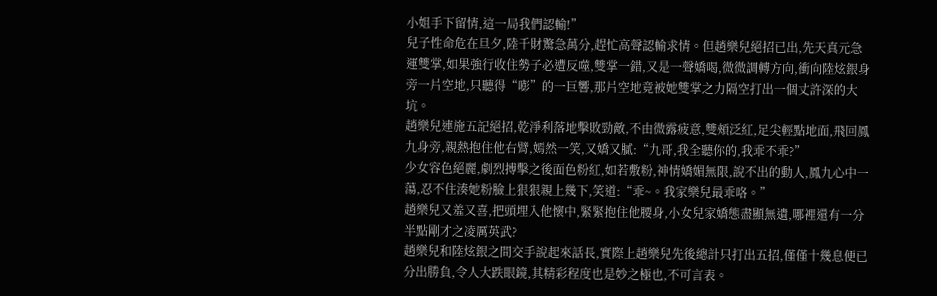小姐手下留情,這一局我們認輸!”
兒子性命危在旦夕,陸千財驚急萬分,趕忙高聲認輸求情。但趙樂兒絕招已出,先天真元急運雙掌,如果強行收住勢子必遭反噬,雙掌一錯,又是一聲嬌喝,微微調轉方向,衝向陸炫銀身旁一片空地,只聽得“嘭”的一巨響,那片空地竟被她雙掌之力隔空打出一個丈許深的大坑。
趙樂兒連施五記絕招,乾淨利落地擊敗勁敵,不由微露疲意,雙頰泛紅,足尖輕點地面,飛回鳳九身旁,親熱抱住他右臂,嫣然一笑,又嬌又膩:“九哥,我全聽你的,我乖不乖?”
少女容色絕麗,劇烈搏擊之後面色粉紅,如若敷粉,神情嬌媚無限,說不出的動人,鳳九心中一蕩,忍不住湊她粉臉上狠狠親上幾下,笑道:“乖~。我家樂兒最乖咯。”
趙樂兒又羞又喜,把頭埋入他懷中,緊緊抱住他腰身,小女兒家嬌態盡顯無遺,哪裡還有一分半點剛才之凌厲英武?
趙樂兒和陸炫銀之間交手說起來話長,實際上趙樂兒先後總計只打出五招,僅僅十幾息便已分出勝負,令人大跌眼鏡,其精彩程度也是妙之極也,不可言表。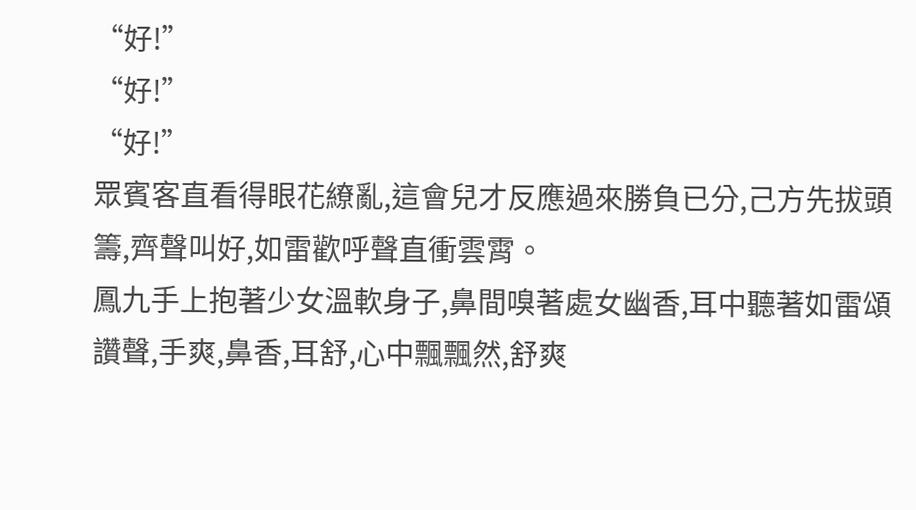“好!”
“好!”
“好!”
眾賓客直看得眼花繚亂,這會兒才反應過來勝負已分,己方先拔頭籌,齊聲叫好,如雷歡呼聲直衝雲霄。
鳳九手上抱著少女溫軟身子,鼻間嗅著處女幽香,耳中聽著如雷頌讚聲,手爽,鼻香,耳舒,心中飄飄然,舒爽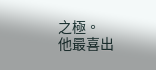之極。
他最喜出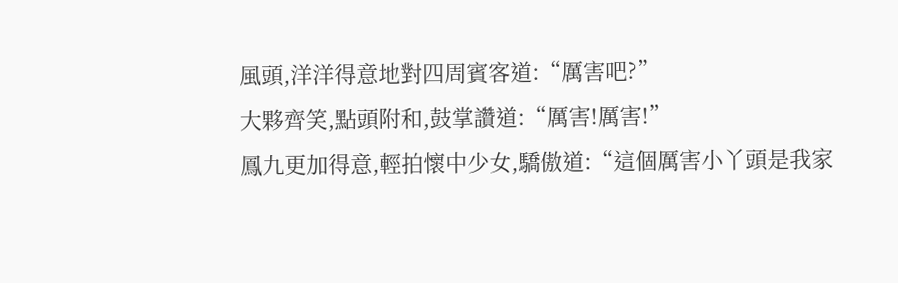風頭,洋洋得意地對四周賓客道:“厲害吧?”
大夥齊笑,點頭附和,鼓掌讚道:“厲害!厲害!”
鳳九更加得意,輕拍懷中少女,驕傲道:“這個厲害小丫頭是我家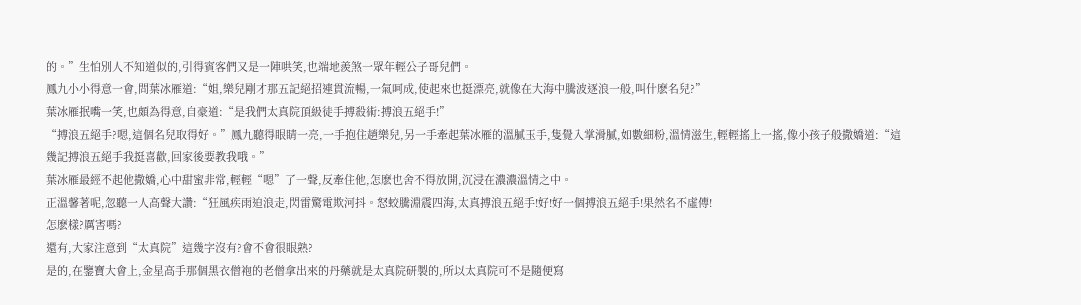的。”生怕別人不知道似的,引得賓客們又是一陣哄笑,也端地羨煞一眾年輕公子哥兒們。
鳳九小小得意一會,問葉冰雁道:“姐,樂兒剛才那五記絕招連貫流暢,一氣呵成,使起來也挺漂亮,就像在大海中騰波逐浪一般,叫什麽名兒?”
葉冰雁抿嘴一笑,也頗為得意,自豪道:“是我們太真院頂級徒手搏殺術:搏浪五絕手!”
“搏浪五絕手?嗯,這個名兒取得好。”鳳九聽得眼睛一亮,一手抱住趙樂兒,另一手牽起葉冰雁的溫膩玉手,隻覺入掌滑膩,如數細粉,溫情滋生,輕輕搖上一搖,像小孩子般撒嬌道:“這幾記搏浪五絕手我挺喜歡,回家後要教我哦。”
葉冰雁最經不起他撒嬌,心中甜蜜非常,輕輕“嗯”了一聲,反牽住他,怎麽也舍不得放開,沉浸在濃濃溫情之中。
正溫馨著呢,忽聽一人高聲大讚:“狂風疾雨迫浪走,閃雷驚電欺河抖。怒蛟騰淵震四海,太真搏浪五絕手!好!好一個搏浪五絕手!果然名不虛傳!
怎麽樣?厲害嗎?
還有,大家注意到“太真院”這幾字沒有?會不會很眼熟?
是的,在鑒寶大會上,金星高手那個黑衣僧袍的老僧拿出來的丹藥就是太真院研製的,所以太真院可不是隨便寫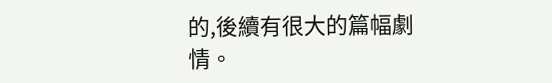的,後續有很大的篇幅劇情。